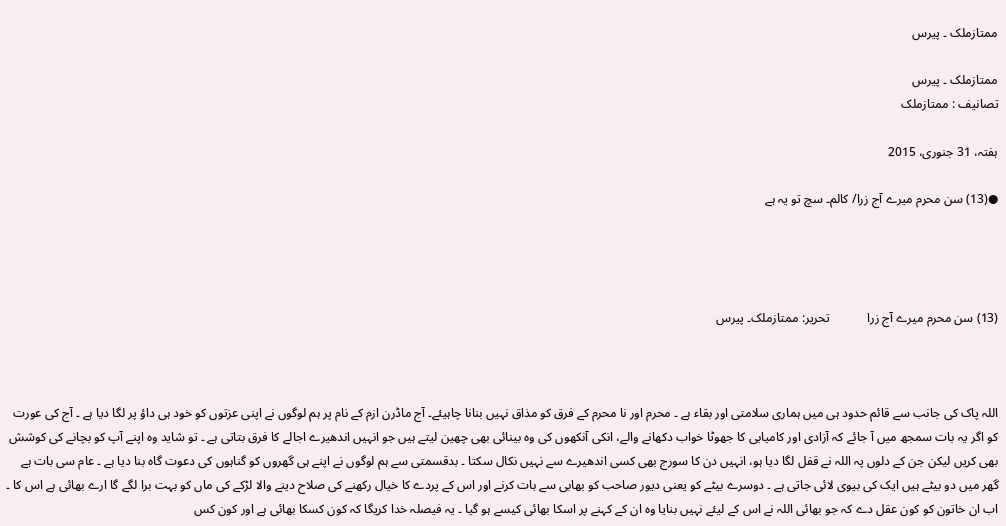ممتازملک ۔ پیرس

ممتازملک ۔ پیرس
تصانیف : ممتازملک

ہفتہ، 31 جنوری، 2015

●(13) سن محرم میرے آج زرا/ کالم۔ سچ تو یہ ہے




(13) سن محرم میرے آج زرا            تحریر: ممتازملک۔ پیرس



اللہ پاک کی جانب سے قائم حدود ہی میں ہماری سلامتی اور بقاء ہے ۔ محرم اور نا محرم کے فرق کو مذاق نہیں بنانا چاہیئے۔ آج ماڈرن ازم کے نام پر ہم لوگوں نے اپنی عزتوں کو خود ہی داؤ پر لگا دیا ہے ۔ آج کی عورت کو اگر یہ بات سمجھ میں آ جائے کہ آزادی اور کامیابی کا جھوٹا خواب دکھانے والے، انکی آنکھوں کی وہ بینائی بھی چھین لیتے ہیں جو انہیں اندھیرے اجالے کا فرق بتاتی ہے ۔ تو شاید وہ اپنے آپ کو بچانے کی کوشش بھی کریں لیکن جن کے دلوں پہ اللہ نے قفل لگا دیا ہو، انہیں دن کا سورج بھی کسی اندھیرے سے نہیں نکال سکتا ۔ بدقسمتی سے ہم لوگوں نے اپنے ہی گھروں کو گناہوں کی دعوت گاہ بنا دیا ہے ۔ عام سی بات ہے گھر میں دو بیٹے ہیں ایک کی بیوی لائی جاتی ہے ۔ دوسرے بیٹے کو یعنی دیور صاحب کو بھابی سے بات کرنے اور اس کے پردے کا خیال رکھنے کی صلاح دینے والا لڑکے کی ماں کو بہت برا لگے گا ارے بھائی ہے اس کا ۔ اب ان خاتون کو کون عقل دے کہ جو بھائی اللہ نے اس کے لیئے نہیں بنایا وہ ان کے کہنے پر اسکا بھائی کیسے ہو گیا ۔ یہ فیصلہ خدا کریگا کہ کون کسکا بھائی ہے اور کون کس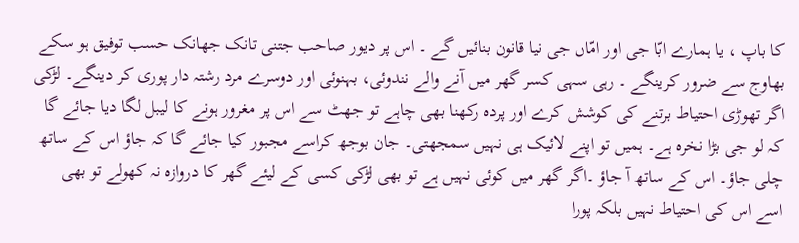کا باپ ، یا ہمارے ابّا جی اور امّاں جی نیا قانون بنائیں گے ۔ اس پر دیور صاحب جتنی تانک جھانک حسب توفیق ہو سکے بھاوج سے ضرور کرینگے ۔ رہی سہی کسر گھر میں آنے والے نندوئی، بہنوئی اور دوسرے مرد رشتہ دار پوری کر دینگے۔ لڑکی اگر تھوڑی احتیاط برتنے کی کوشش کرے اور پردہ رکھنا بھی چاہے تو جھٹ سے اس پر مغرور ہونے کا لیبل لگا دیا جائے گا کہ لو جی بڑا نخرہ ہے۔ ہمیں تو اپنے لائیک ہی نہیں سمجھتی۔ جان بوجھ کراسے مجبور کیا جائے گا کہ جاؤ اس کے ساتھ چلی جاؤ۔ اس کے ساتھ آ جاؤ ۔اگر گھر میں کوئی نہیں ہے تو بھی لڑکی کسی کے لیئے گھر کا دروازہ نہ کھولے تو بھی اسے اس کی احتیاط نہیں بلکہ پورا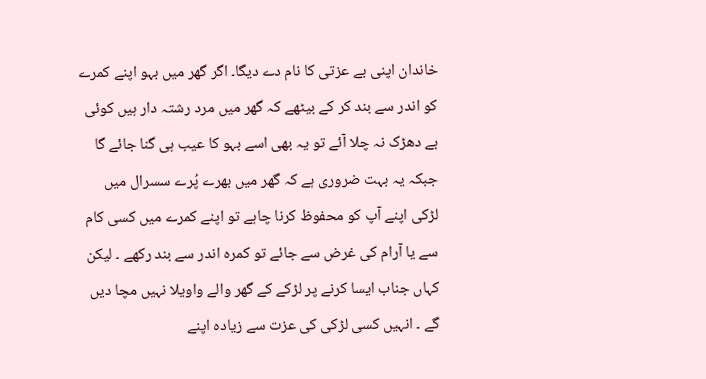خاندان اپنی بے عزتی کا نام دے دیگا۔ اگر گھر میں بہو اپنے کمرے کو اندر سے بند کر کے بیٹھے کہ گھر میں مرد رشتہ دار ہیں کوئی بے دھڑک نہ چلا آئے تو یہ بھی اسے بہو کا عیب ہی گنا جائے گا جبکہ یہ بہت ضروری ہے کہ گھر میں بھرے پُرے سسرال میں لڑکی اپنے آپ کو محفوظ کرنا چاہے تو اپنے کمرے میں کسی کام سے یا آرام کی غرض سے جائے تو کمرہ اندر سے بند رکھے ۔ لیکن کہاں جناب ایسا کرنے پر لڑکے کے گھر والے واویلا نہیں مچا دیں گے ۔ انہیں کسی لڑکی کی عزت سے زیادہ اپنے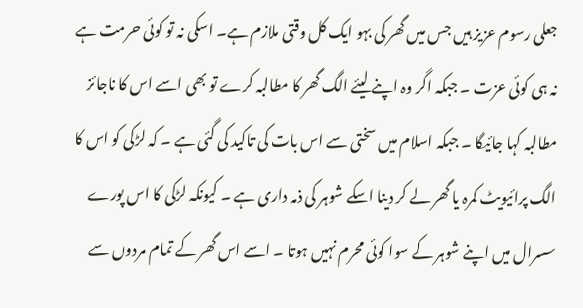جعلی رسوم عزیز ہیں جس میں گھر کی بہو ایک کل وقتی ملازم ہے۔ اسکی نہ تو کوئی حرمت ہے نہ ہی کوئی عزت ۔ جبکہ اگر وہ اپنے لیئے الگ گھر کا مطالبہ کرے تو بھی اسے اس کا ناجائز مطالبہ کہا جائیگا ۔ جبکہ اسلام میں سختی سے اس بات کی تاکید کی گئی ہے ۔ کہ لڑکی کو اس کا الگ پرائیویٹ کمرہ یا گھر لے کر دینا اسکے شوہر کی ذمہ داری ہے ۔ کیونکہ لڑکی کا اس پورے سسرال میں اپنے شوہر کے سوا کوئی محرم نہیں ہوتا ۔ اسے اس گھر کے تمام مردوں سے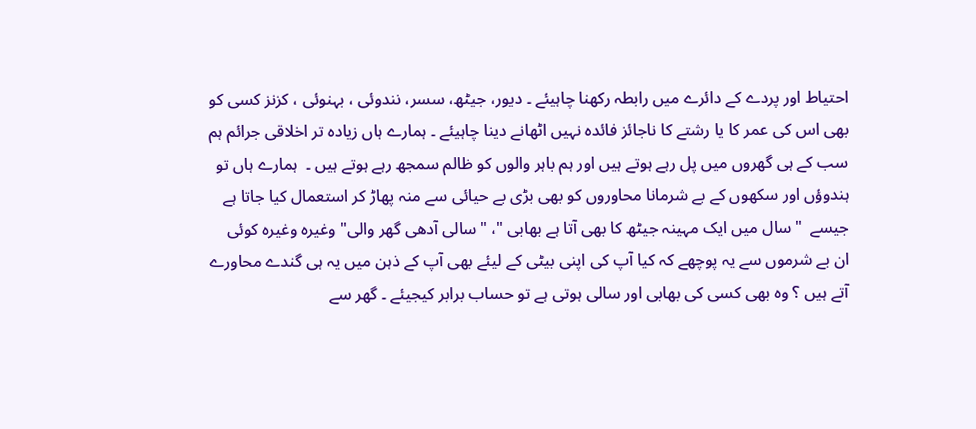احتیاط اور پردے کے دائرے میں رابطہ رکھنا چاہیئے ۔ دیور، جیٹھ، سسر، نندوئی ، بہنوئی ، کزنز کسی کو بھی اس کی عمر کا یا رشتے کا ناجائز فائدہ نہیں اٹھانے دینا چاہیئے ۔ ہمارے ہاں زیادہ تر اخلاقی جرائم ہم سب کے ہی گھروں میں پل رہے ہوتے ہیں اور ہم باہر والوں کو ظالم سمجھ رہے ہوتے ہیں ۔  ہمارے ہاں تو ہندوؤں اور سکھوں کے بے شرمانا محاوروں کو بھی بڑی بے حیائی سے منہ پھاڑ کر استعمال کیا جاتا ہے جیسے  "سال میں ایک مہینہ جیٹھ کا بھی آتا ہے بھابی "، "سالی آدھی گھر والی" وغیرہ وغیرہ کوئی ان بے شرموں سے یہ پوچھے کہ کیا آپ کی اپنی بیٹی کے لیئے بھی آپ کے ذہن میں یہ ہی گندے محاورے آتے ہیں ؟ وہ بھی کسی کی بھابی اور سالی ہوتی ہے تو حساب برابر کیجیئے ۔ گھر سے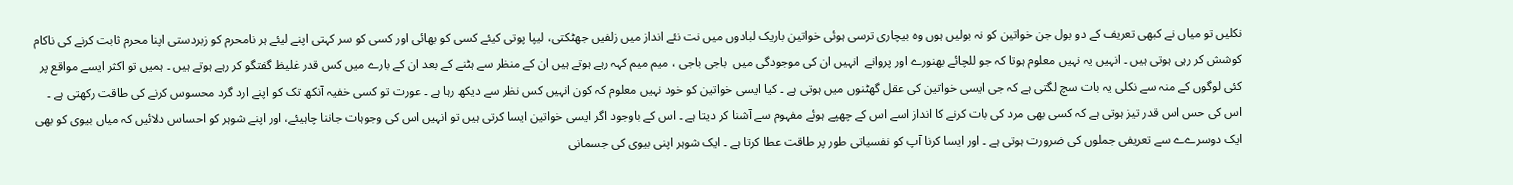نکلیں تو میاں نے کبھی تعریف کے دو بول جن خواتین کو نہ بولیں ہوں وہ بیچاری ترسی ہوئی خواتین باریک لبادوں میں نت نئے انداز میں زلفیں جھٹکتی، لیپا پوتی کیئے کسی کو بھائی اور کسی کو سر کہتی اپنے لیئے ہر نامحرم کو زبردستی اپنا محرم ثابت کرنے کی ناکام کوشش کر رہی ہوتی ہیں ۔ انہیں یہ نہیں معلوم ہوتا کہ جو للچائے بھنورے اور پروانے  انہیں ان کی موجودگی میں  باجی باجی ، میم میم کہہ رہے ہوتے ہیں ان کے منظر سے ہٹنے کے بعد ان کے بارے میں کس قدر غلیظ گفتگو کر رہے ہوتے ہیں ۔ ہمیں تو اکثر ایسے مواقع پر کئی لوگوں کے منہ سے نکلی یہ بات سچ لگتی ہے کہ جی ایسی خواتین کی عقل گھٹنوں میں ہوتی ہے ۔ کیا ایسی خواتین کو خود نہیں معلوم کہ کون انہیں کس نظر سے دیکھ رہا ہے ۔ عورت تو کسی خفیہ آنکھ تک کو اپنے ارد گرد محسوس کرنے کی طاقت رکھتی ہے ۔ اس کی حس اس قدر تیز ہوتی ہے کہ کسی بھی مرد کی بات کرنے کا انداز اسے اس کے چھپے ہوئے مفہوم سے آشنا کر دیتا ہے ۔ اس کے باوجود اگر ایسی خواتین ایسا کرتی ہیں تو انہیں اس کی وجوہات جاننا چاہیئے، اور اپنے شوہر کو احساس دلائیں کہ میاں بیوی کو بھی ایک دوسرےے سے تعریفی جملوں کی ضرورت ہوتی ہے ۔ اور ایسا کرنا آپ کو نفسیاتی طور پر طاقت عطا کرتا ہے ۔ ایک شوہر اپنی بیوی کی جسمانی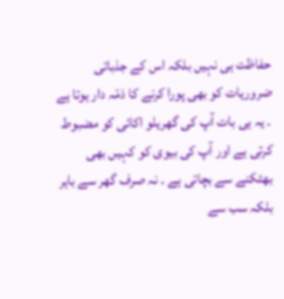حفاظت ہی نہیں بلکہ اس کے جذباتی ضروریات کو بھی پورا کرنے کا ذمّہ دار ہوتا ہے ۔ یہ ہی بات آپ کی گھریلو اکائی کو مضبوط کرتی ہے اور آپ کی بیوی کو کہیں بھی بھٹکنے سے بچاتی ہے ۔ نہ صرف گھر سے باہر بلکہ سب سے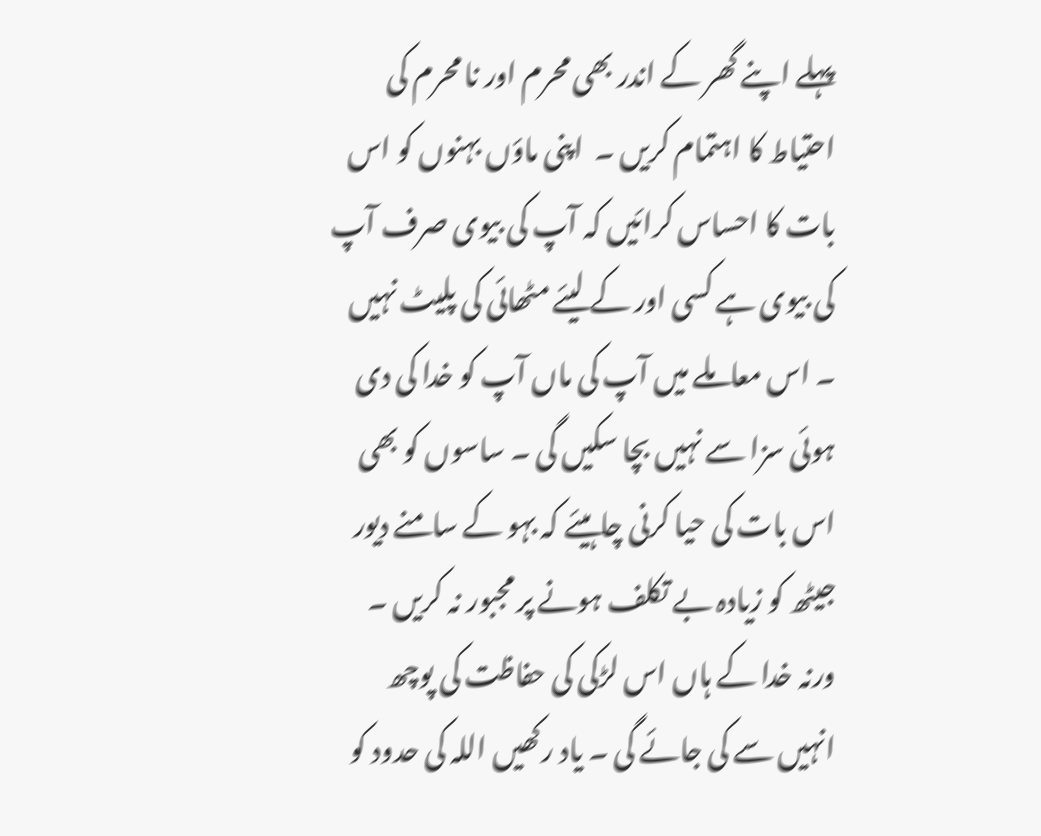پہلے اپنے گھر کے اندر بھی محرم اور نا محرم کی احتیاط کا اہتمام کریں ۔  اپنی ماؤں بہنوں کو اس بات کا احساس کرائیں کہ آپ کی بیوی صرف آپ کی بیوی ہے کسی اور کے لیئے مٹھائی کی پلیٹ نہیں ۔ اس معاملے میں آپ کی ماں آپ کو خدا کی دی ہوئی سزا سے نہیں بچا سکیں گی ۔ ساسوں کو بھی اس بات کی حیا کرنی چاہیئے کہ بہو کے سامنے دیور جیٹھ کو زیادہ بے تکلف ہونے پر مجبور نہ کریں ۔ ورنہ خدا کے ہاں اس لڑکی کی حفاظت کی پوچھ انہیں سے کی جائے گی ۔ یاد رکھیں اللہ کی حدود کو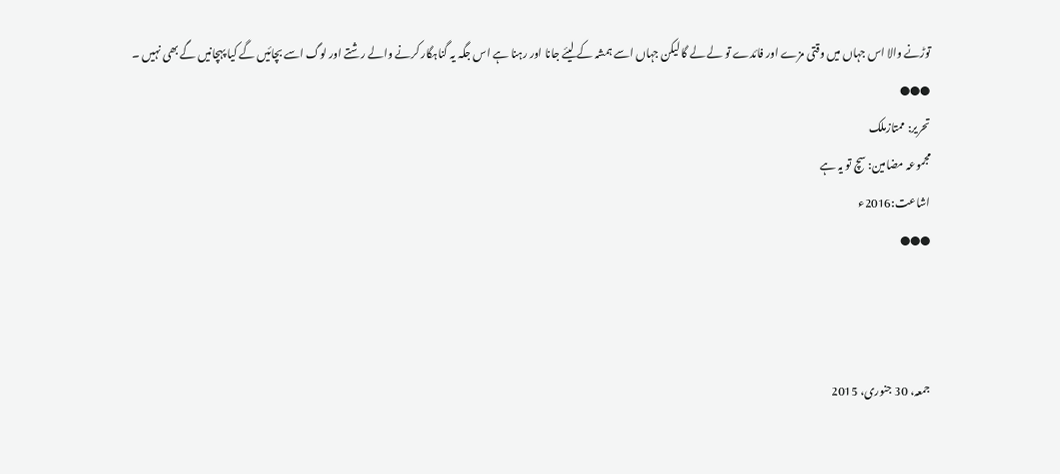توڑنے والا اس جہاں میں وقتی مزے اور فائدے تو لے لے گا لیکن جہاں اسے ہمشہ کے لیئے جانا اور رہنا ہے اس جگہ یہ گناہگار کرنے والے رشتے اور لوگ اسے بچائیں گے کیا پہچانیں گے بھی نہیں ۔
●●●
تحریر: ممتازملک
مجموعہ مضامین: سچ تو یہ ہے
اشاعت:2016ء
●●●



جمعہ، 30 جنوری، 2015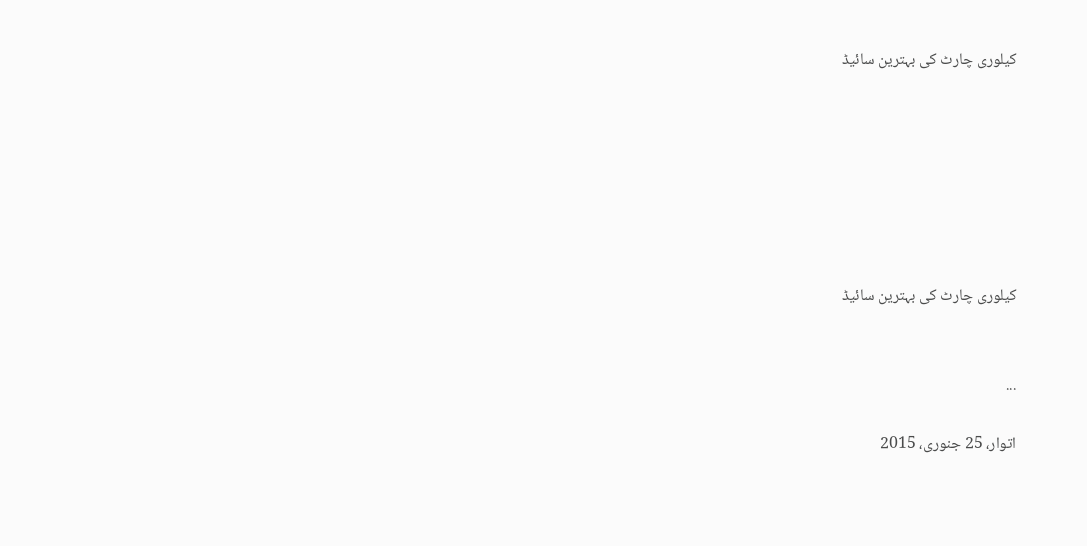کیلوری چارٹ کی بہترین سائیڈ







کیلوری چارٹ کی بہترین سائیڈ


...

اتوار، 25 جنوری، 2015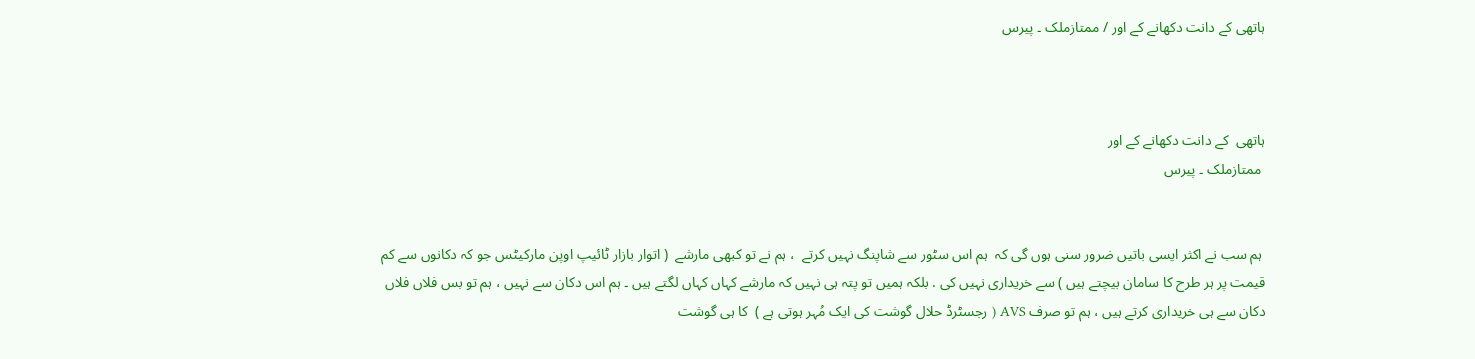ہاتھی کے دانت دکھانے کے اور / ممتازملک ۔ پیرس



ہاتھی  کے دانت دکھانے کے اور
 ممتازملک ۔ پیرس


 ہم سب نے اکثر ایسی باتیں ضرور سنی ہوں گی کہ  ہم اس سٹور سے شاپنگ نہیں کرتے  ، ہم نے تو کبھی مارشے  ( اتوار بازار ٹائیپ اوپن مارکیٹس جو کہ دکانوں سے کم قیمت پر ہر طرح کا سامان بیچتے ہیں ) سے خریداری نہیں کی . بلکہ ہمیں تو پتہ ہی نہیں کہ مارشے کہاں کہاں لگتے ہیں ۔ ہم اس دکان سے نہیں ، ہم تو بس فلاں فلاں دکان سے ہی خریداری کرتے ہیں ، ہم تو صرف AVS ( رجسٹرڈ حلال گوشت کی ایک مُہر ہوتی ہے )  کا ہی گوشت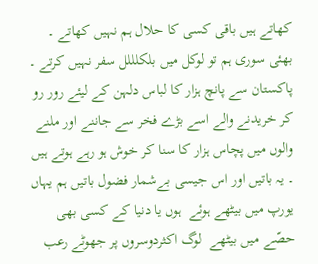کھاتے ہیں باقی کسی کا حلال ہم نہیں کھاتے ۔ بھئی سوری ہم تو لوکل میں بلکلللل سفر نہیں کرتے ۔  پاکستان سے پانچ ہزار کا لباس دلہن کے لیئے رور رو کر خریدنے والے اسے بڑے فخر سے جاننے اور ملنے والوں میں پچاس ہزار کا سنا کر خوش ہو رہے ہوتے ہیں ۔ یہ باتیں اور اس جیسی بےشمار فضول باتیں ہم یہاں یورپ میں بیٹھے ہوئے  ہوں یا دنیا کے کسی بھی حصّے میں بیٹھے  لوگ اکثردوسروں پر جھوٹے رعب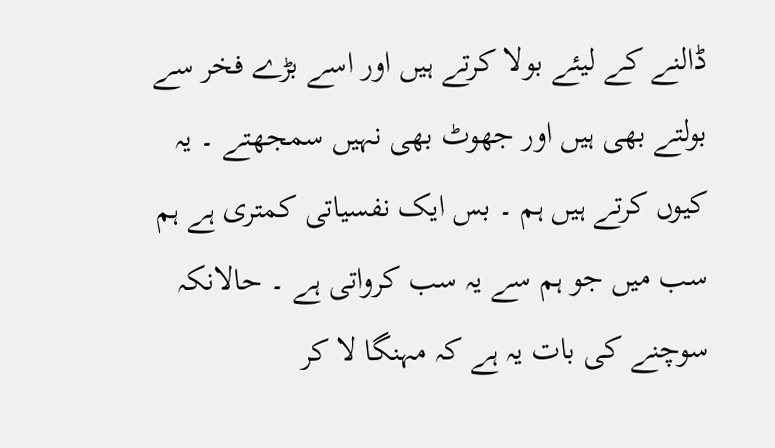ڈالنے کے لیئے بولا کرتے ہیں اور اسے بڑے فخر سے بولتے بھی ہیں اور جھوٹ بھی نہیں سمجھتے ۔ یہ کیوں کرتے ہیں ہم ۔ بس ایک نفسیاتی کمتری ہے ہم سب میں جو ہم سے یہ سب کرواتی ہے ۔ حالانکہ سوچنے کی بات یہ ہے کہ مہنگا لا کر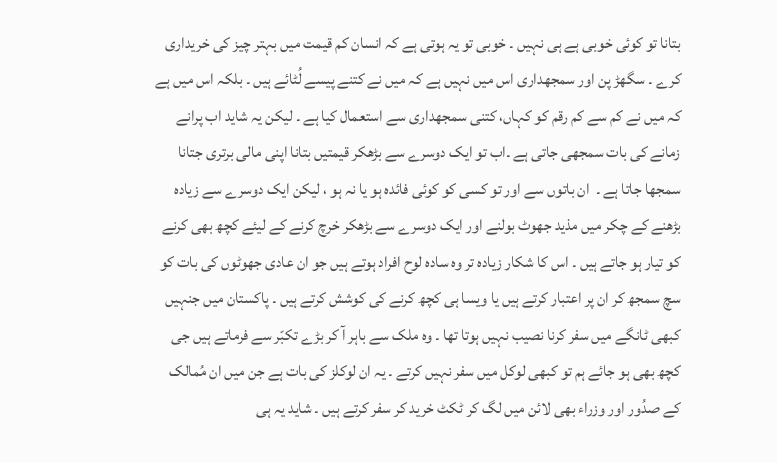بتانا تو کوئی خوبی ہے ہی نہیں ۔ خوبی تو یہ ہوتی ہے کہ انسان کم قیمت میں بہتر چیز کی خریداری کرے ۔ سگھڑ پن اور سمجھداری اس میں نہیں ہے کہ میں نے کتنے پیسے لُٹائے ہیں ۔ بلکہ اس میں ہے کہ میں نے کم سے کم رقم کو کہاں، کتنی سمجھداری سے استعمال کیا ہے ۔ لیکن یہ شاید اب پرانے زمانے کی بات سمجھی جاتی ہے ۔اب تو ایک دوسرے سے بڑھکر قیمتیں بتانا اپنی مالی برتری جتانا سمجھا جاتا ہے ۔  ان باتوں سے اور تو کسی کو کوئی فائدہ ہو یا نہ ہو ، لیکن ایک دوسرے سے زیادہ بڑھنے کے چکر میں مذید جھوٹ بولنے اور ایک دوسرے سے بڑھکر خرچ کرنے کے لیئے کچھ بھی کرنے کو تیار ہو جاتے ہیں ۔ اس کا شکار زیادہ تر وہ سادہ لوح افراد ہوتے ہیں جو ان عادی جھوٹوں کی بات کو سچ سمجھ کر ان پر اعتبار کرتے ہیں یا ویسا ہی کچھ کرنے کی کوشش کرتے ہیں ۔ پاکستان میں جنہیں کبھی ٹانگے میں سفر کرنا نصیب نہیں ہوتا تھا ۔ وہ ملک سے باہر آ کر بڑے تکبّر سے فرماتے ہیں جی کچھ بھی ہو جائے ہم تو کبھی لوکل میں سفر نہیں کرتے ۔ یہ ان لوکلز کی بات ہے جن میں ان مُمالک کے صدُور اور وزراء بھی لائن میں لگ کر ٹکٹ خرید کر سفر کرتے ہیں ۔ شاید یہ ہی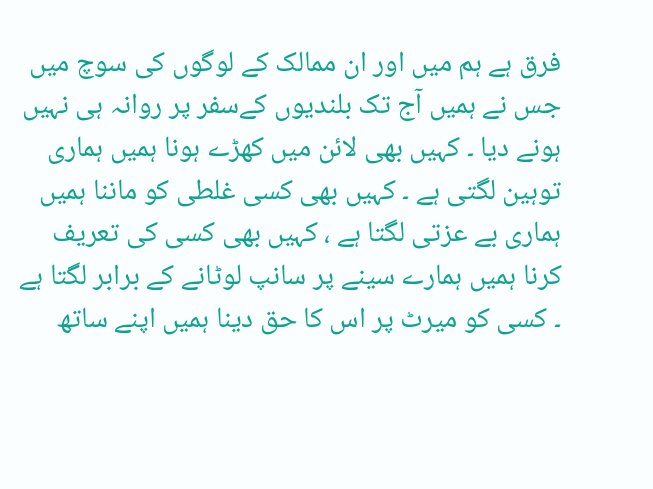فرق ہے ہم میں اور ان ممالک کے لوگوں کی سوچ میں جس نے ہمیں آج تک بلندیوں کےسفر پر روانہ ہی نہیں ہونے دیا ۔ کہیں بھی لائن میں کھڑے ہونا ہمیں ہماری توہین لگتی ہے ۔ کہیں بھی کسی غلطی کو ماننا ہمیں ہماری بے عزتی لگتا ہے ، کہیں بھی کسی کی تعریف کرنا ہمیں ہمارے سینے پر سانپ لوٹانے کے برابر لگتا ہے ۔ کسی کو میرٹ پر اس کا حق دینا ہمیں اپنے ساتھ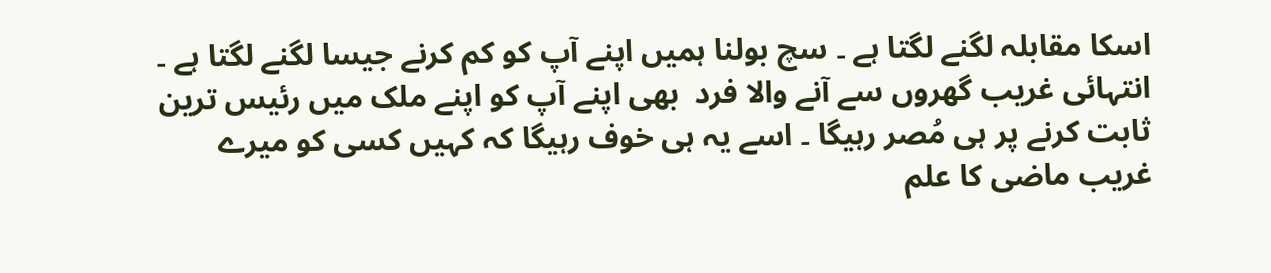اسکا مقابلہ لگنے لگتا ہے ۔ سچ بولنا ہمیں اپنے آپ کو کم کرنے جیسا لگنے لگتا ہے ۔ انتہائی غریب گھروں سے آنے والا فرد  بھی اپنے آپ کو اپنے ملک میں رئیس ترین ثابت کرنے پر ہی مُصر رہیگا ۔ اسے یہ ہی خوف رہیگا کہ کہیں کسی کو میرے غریب ماضی کا علم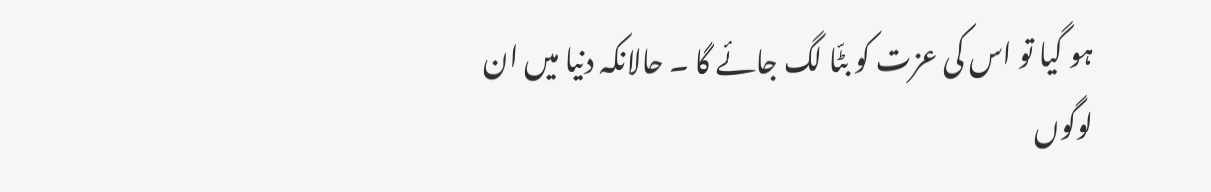ہو گیا تو اس کی عزت کو بٹّا لگ جائے گا ۔ حالانکہ دنیا میں ان لوگوں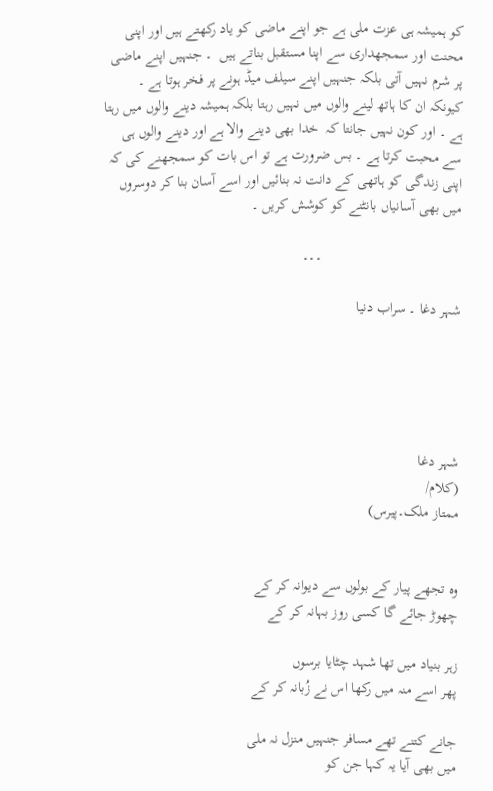کو ہمیشہ ہی عزت ملی ہے جو اپنے ماضی کو یاد رکھتے ہیں اور اپنی محنت اور سمجھداری سے اپنا مستقبل بناتے ہیں  ۔ جنہیں اپنے ماضی پر شرم نہیں آتی بلکہ جنہیں اپنے سیلف میڈ ہونے پر فخر ہوتا ہے ۔ کیونکہ ان کا ہاتھ لینے والوں میں نہیں رہتا بلکہ ہمیشہ دینے والوں میں رہتا ہے ۔ اور کون نہیں جانتا کہ  خدا بھی دینے والا ہے اور دینے والوں ہی سے محبت کرتا ہے ۔ بس ضرورت ہے تو اس بات کو سمجھنے کی کہ اپنی زندگی کو ہاتھی کے دانت نہ بنائیں اور اسے آسان بنا کر دوسروں میں بھی آسانیاں بانٹنے کو کوشش کریں ۔

                                     ۔۔۔

شہر دغا ۔ سراب دنیا





شہر دغا
(کلام/
ممتاز ملک۔پیرس)


وہ تجھے پیار کے بولوں سے دیوانہ کر کے
چھوڑ جائے گا کسی روز بہانہ کر کے

زہر بنیاد میں تھا شہد چٹایا برسوں
پھر اسے منہ میں رکھا اس نے زُبانہ کر کے

جانے کتنے تهے مسافر جنہیں منزل نہ ملی
میں بھی آیا یہ کہا جن کو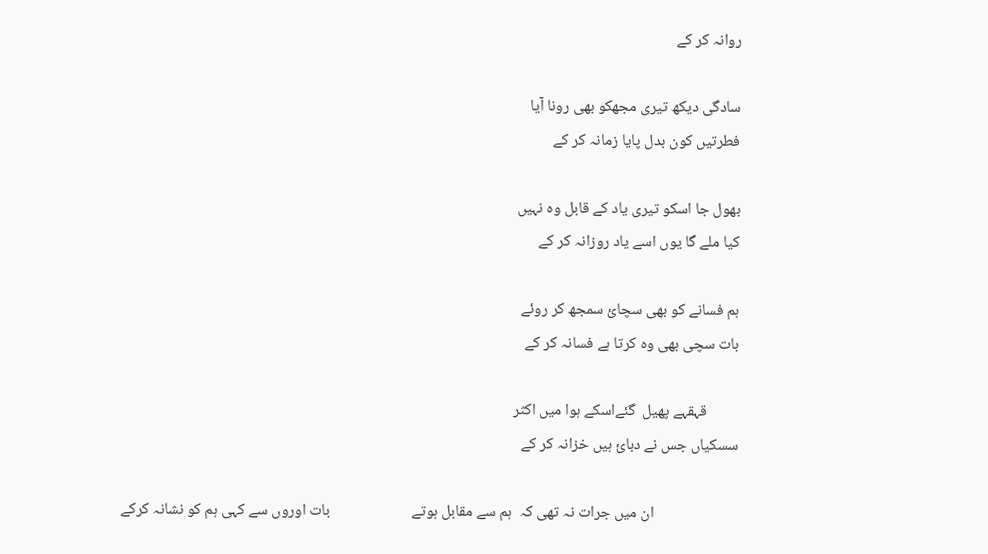روانہ کر کے

سادگی دیکھ تیری مجھکو بھی رونا آیا
فطرتیں کون بدل پایا زمانہ کر کے

بھول جا اسکو تیری یاد کے قابل وہ نہیں
کیا ملے گا یوں اسے یاد روزانہ کر کے

ہم فسانے کو بھی سچائ سمجھ کر روئے
بات سچی بھی وہ کرتا ہے فسانہ کر کے

         قہقہے پهیل  گئےاسکے ہوا میں اکثر
سسکیاں جس نے دبائ ہیں خزانہ کر کے

                        ان میں جرات نہ تھی کہ  ہم سے مقابل ہوتے                       بات اوروں سے کہی ہم کو نشانہ کرکے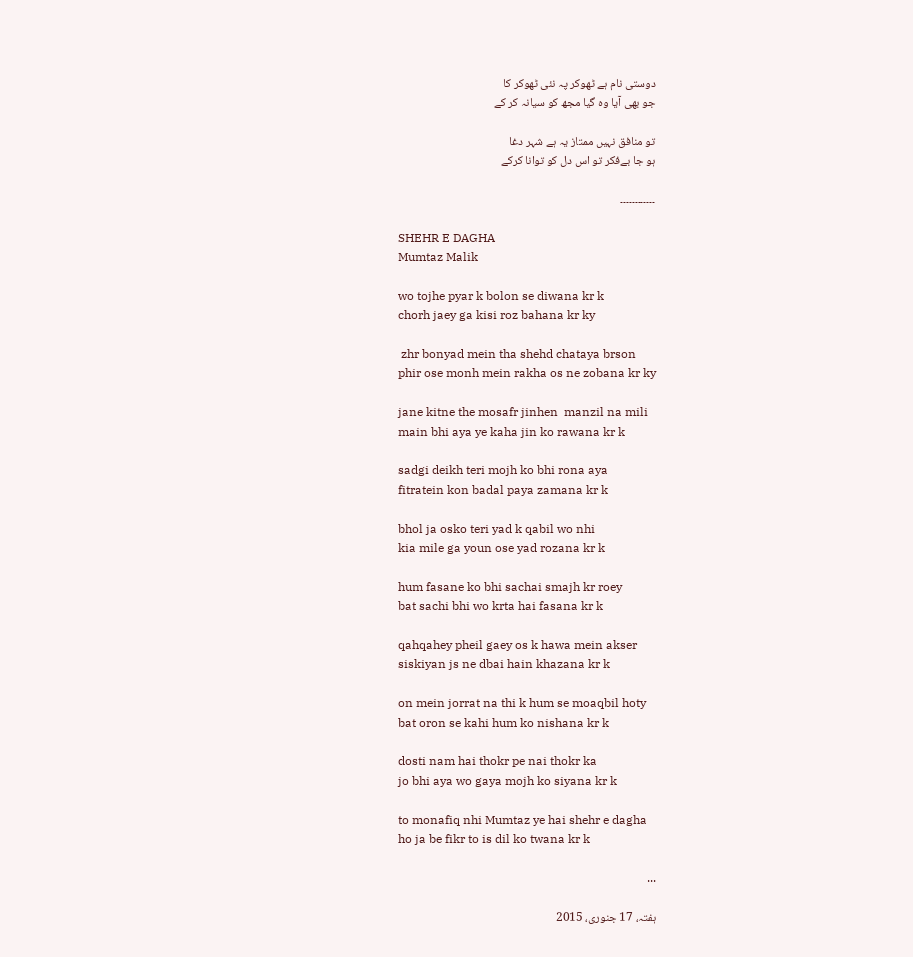دوستی نام ہے ٹھوکر پہ نئی ٹھوکر کا
جو بھی آیا وہ گیا مجھ کو سیانہ کر کے

تو منافق نہیں ممتاز یہ ہے شہر دغا
ہو جا بےفکر تو اس دل کو توانا کرکے

۔۔۔۔۔۔۔۔۔۔۔۔

SHEHR E DAGHA
Mumtaz Malik

wo tojhe pyar k bolon se diwana kr k
chorh jaey ga kisi roz bahana kr ky

 zhr bonyad mein tha shehd chataya brson
phir ose monh mein rakha os ne zobana kr ky

jane kitne the mosafr jinhen  manzil na mili
main bhi aya ye kaha jin ko rawana kr k

sadgi deikh teri mojh ko bhi rona aya
fitratein kon badal paya zamana kr k

bhol ja osko teri yad k qabil wo nhi
kia mile ga youn ose yad rozana kr k

hum fasane ko bhi sachai smajh kr roey
bat sachi bhi wo krta hai fasana kr k

qahqahey pheil gaey os k hawa mein akser
siskiyan js ne dbai hain khazana kr k

on mein jorrat na thi k hum se moaqbil hoty
bat oron se kahi hum ko nishana kr k

dosti nam hai thokr pe nai thokr ka
jo bhi aya wo gaya mojh ko siyana kr k

to monafiq nhi Mumtaz ye hai shehr e dagha
ho ja be fikr to is dil ko twana kr k

...

ہفتہ، 17 جنوری، 2015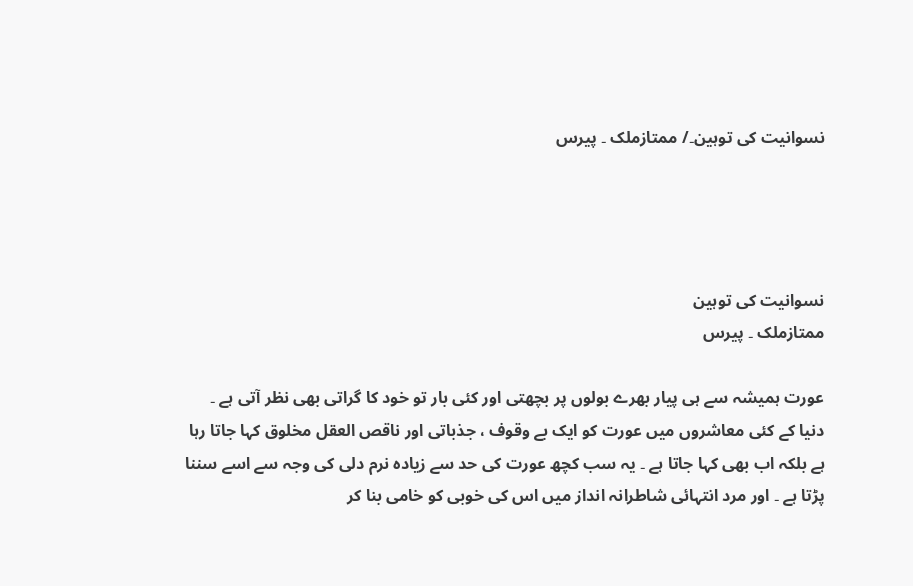نسوانیت کی توہین۔/ ممتازملک ۔ پیرس




نسوانیت کی توہین
ممتازملک ۔ پیرس

عورت ہمیشہ سے ہی پیار بھرے بولوں پر بچھتی اور کئی بار تو خود کا گراتی بھی نظر آتی ہے ۔ دنیا کے کئی معاشروں میں عورت کو ایک بے وقوف ، جذباتی اور ناقص العقل مخلوق کہا جاتا رہا ہے بلکہ اب بھی کہا جاتا ہے ۔ یہ سب کچھ عورت کی حد سے زیادہ نرم دلی کی وجہ سے اسے سننا پڑتا ہے ۔ اور مرد انتہائی شاطرانہ انداز میں اس کی خوبی کو خامی بنا کر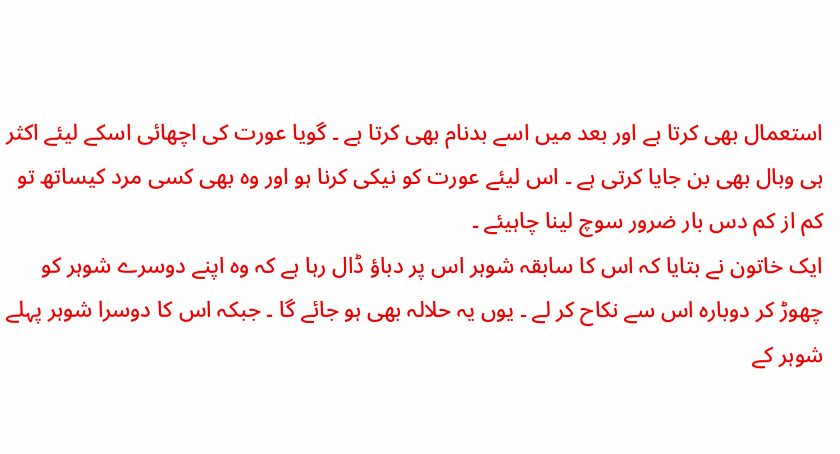استعمال بھی کرتا ہے اور بعد میں اسے بدنام بھی کرتا ہے ۔ گویا عورت کی اچھائی اسکے لیئے اکثر ہی وبال بھی بن جایا کرتی ہے ۔ اس لیئے عورت کو نیکی کرنا ہو اور وہ بھی کسی مرد کیساتھ تو کم از کم دس بار ضرور سوچ لینا چاہیئے ۔
ایک خاتون نے بتایا کہ اس کا سابقہ شوہر اس پر دباؤ ڈال رہا ہے کہ وہ اپنے دوسرے شوہر کو چھوڑ کر دوبارہ اس سے نکاح کر لے ۔ یوں یہ حلالہ بھی ہو جائے گا ۔ جبکہ اس کا دوسرا شوہر پہلے شوہر کے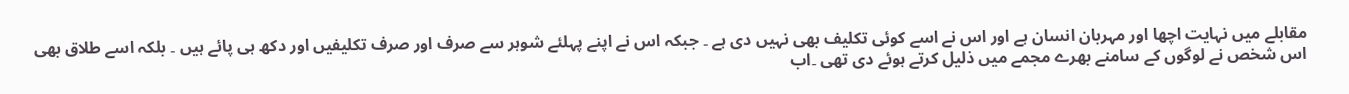مقابلے میں نہایت اچھا اور مہربان انسان ہے اور اس نے اسے کوئی تکلیف بھی نہیں دی ہے ۔ جبکہ اس نے اپنے پہلئے شوہر سے صرف اور صرف تکلیفیں اور دکھ ہی پائے ہیں ۔ بلکہ اسے طلاق بھی اس شخص نے لوگوں کے سامنے بھرے مجمے میں ذلیل کرتے ہوئے دی تھی ۔اب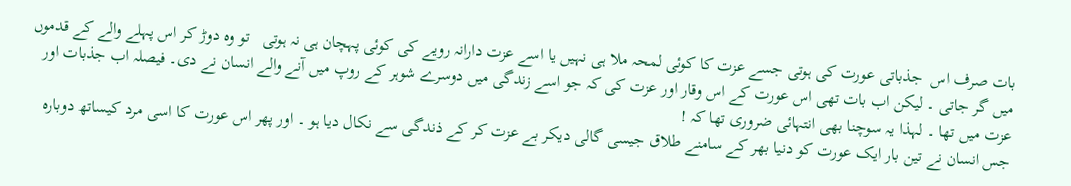بات صرف اس  جذباتی عورت کی ہوتی جسے عزت کا کوئی لمحہ ملا ہی نہیں یا اسے عزت دارانہ رویے کی کوئی پہچان ہی نہ ہوتی   تو وہ دوڑ کر اس پہلے والے کے قدموں میں گر جاتی ۔ لیکن اب بات تھی اس عورت کے اس وقار اور عزت کی کہ جو اسے زندگی میں دوسرے شوہر کے روپ میں آنے والے انسان نے دی۔ فیصلہ اب جذبات اور عزت میں تھا ۔ لہذا یہ سوچنا بھی انتہائی ضروری تھا کہ !
جس انسان نے تین بار ایک عورت کو دنیا بھر کے سامنے طلاق جیسی گالی دیکر بے عزت کر کے ذندگی سے نکال دیا ہو ۔ اور پھر اس عورت کا اسی مرد کیساتھ دوبارہ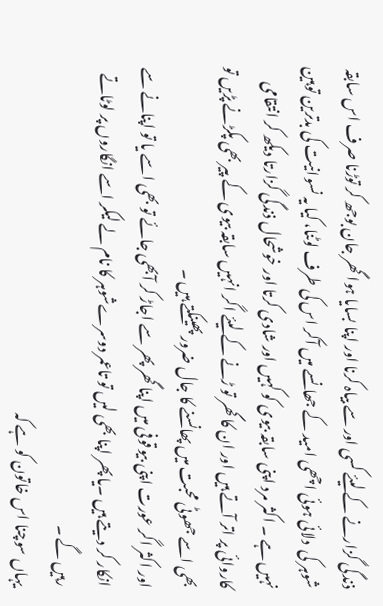ذندگی گزارنے کے لیئے کسی اور سے بیاہ کرنا اور اپنا بسایا ہوا گھر جان بوجھ کر توڑنا صرف اس سابقہ شوہر کی  دلائی ہوئی اچھی امید کے جھانسے میں آکر اس کی طرف لوٹنا، کیا یہ نسوانیت کی بدترین توہین نہیں ہے ۔ اکثر مرد اپنی سابقہ بیوی کو کہیں اور شادی کرتا اور خوشحال ذندگی گزارتا دیکھ کر انتقامی کاروائی پر اتر آتے ہیں اور ان کا گھر تو ڑنے کے لیئے اگر انہیں سابقہ بیوی کے پیر بھی پکڑنے پڑیں تو بھی اسے جھوٹی محبت میں پھانسنے کا جال ضرور پھینکتے ہیں ۔
اور اکثر اگر عورت اپنی بیوقوفی میں اپنا گھر پھر سے اجاڑ کر آبھی جائے تو بھی اسے یا تو اپنانے سے انکار کر دیتے ہیں ۔یا پھر اپنا بھی لیں تو تاعمر دوسرےشوہر کا نام لے لیکر اسے انگاروں پر لوٹاتے رہیں گے ۔
یہاں سوچنا اس خاتون کو ہے کہ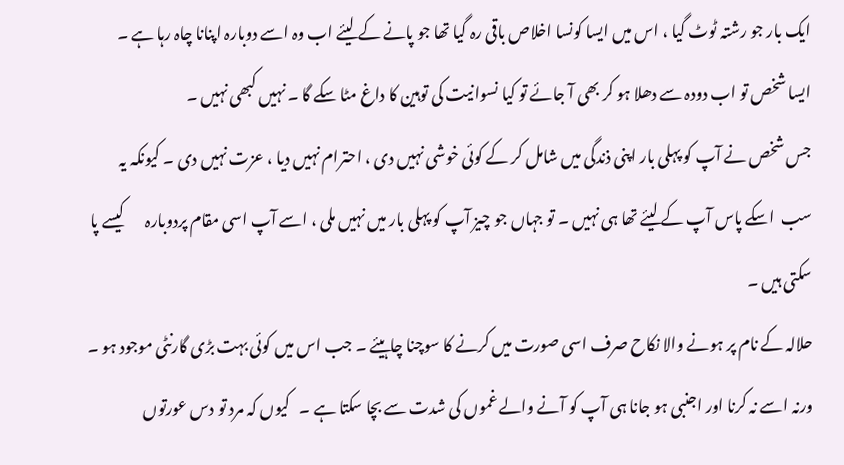ایک بار جو رشتہ ٹوٹ گیا ، اس میں ایسا کونسا اخلاص باقی رہ گیا تھا جو پانے کے لیئے اب وہ اسے دوبارہ اپنانا چاہ رہا ہے ۔
ایسا شخص تو اب دودہ سے دھلا ہو کر بھی آ جائے تو کیا نسوانیت کی توہین کا داغ مٹا سکے گا ۔ نہیں کبھی نہیں ۔
جس شخص نے آپ کو پہلی بار اپنی ذندگی میں شامل کر کے کوئی خوشی نہیں دی ، احترام نہیں دیا ، عزت نہیں دی ۔ کیونکہ یہ سب  اسکے پاس آپ کے لیئے تھا ہی نہیں ۔ تو جہاں جو چیز آپ کو پہلی بار میں نہیں ملی ، اسے آپ اسی مقام پردوبارہ       کیسے پا سکتی ہیں ۔
حلالہ کے نام پر ہونے والا نکاح صرف اسی صورت میں کرنے کا سوچنا چاہیئے ۔ جب اس میں کوئی بہت بڑی گارنٹی موجود ہو ۔ ورنہ اسے نہ کرنا اور اجنبی ہو جانا ہی آپ کو آنے والے غموں کی شدت سے بچا سکتا ہے ۔   کیوں کہ مرد تو دس عورتوں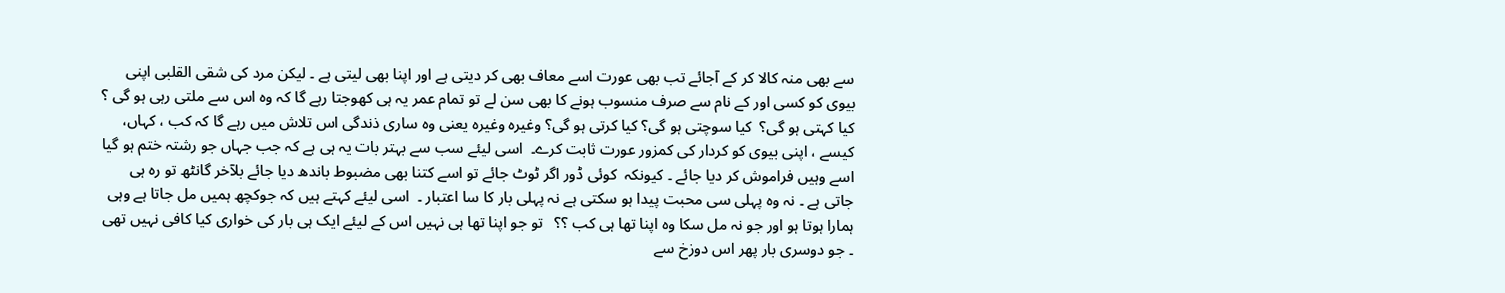سے بھی منہ کالا کر کے آجائے تب بھی عورت اسے معاف بھی کر دیتی ہے اور اپنا بھی لیتی ہے ۔ لیکن مرد کی شقی القلبی اپنی بیوی کو کسی اور کے نام سے صرف منسوب ہونے کا بھی سن لے تو تمام عمر یہ ہی کھوجتا رہے گا کہ وہ اس سے ملتی رہی ہو گی ؟ کیا کہتی ہو گی؟  کیا سوچتی ہو گی؟ کیا کرتی ہو گی؟ وغیرہ وغیرہ یعنی وہ ساری ذندگی اس تلاش میں رہے گا کہ کب ، کہاں، کیسے ، اپنی بیوی کو کردار کی کمزور عورت ثابت کرے۔  اسی لیئے سب سے بہتر بات یہ ہی ہے کہ جب جہاں جو رشتہ ختم ہو گیا اسے وہیں فراموش کر دیا جائے ۔ کیونکہ  کوئی ڈور اگر ٹوٹ جائے تو اسے کتنا بھی مضبوط باندھ دیا جائے بلآخر گانٹھ تو رہ ہی جاتی ہے ۔ نہ وہ پہلی سی محبت پیدا ہو سکتی ہے نہ پہلی بار کا سا اعتبار ۔  اسی لیئے کہتے ہیں کہ جوکچھ ہمیں مل جاتا ہے وہی ہمارا ہوتا ہو اور جو نہ مل سکا وہ اپنا تھا ہی کب ؟؟   تو جو اپنا تھا ہی نہیں اس کے لیئے ایک ہی بار کی خواری کیا کافی نہیں تھی ۔ جو دوسری بار پھر اس دوزخ سے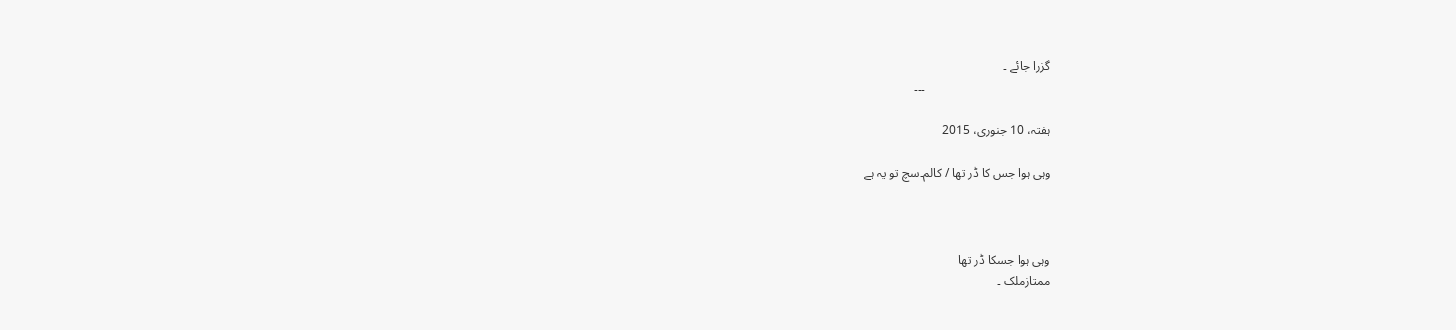گزرا جائے ۔
                                        ۔۔۔

ہفتہ، 10 جنوری، 2015

وہی ہوا جس کا ڈر تھا / کالم۔سچ تو یہ ہے



وہی ہوا جسکا ڈر تھا
ممتازملک ۔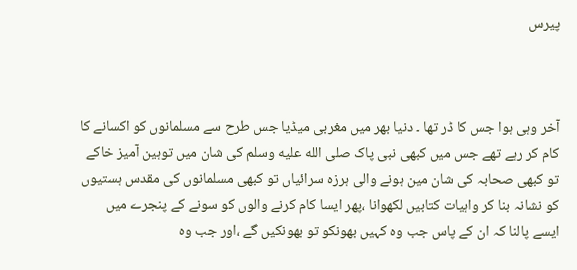پیرس



آخر وہی ہوا جس کا ڈر تھا ۔ دنیا بھر میں مغربی میڈیا جس طرح سے مسلمانوں کو اکسانے کا کام کر رہے تھے جس میں کبھی نبی پاک صلى الله عليه وسلم کی شان میں توہین آمیز خاکے تو کبھی صحابہ کی شان مین ہونے والی ہرزہ سرائیاں تو کبھی مسلمانوں کی مقدس ہستیوں کو نشانہ بنا کر واہیات کتابیں لکھوانا ،پھر ایسا کام کرنے والوں کو سونے کے پنجرے میں ایسے پالنا کہ ان کے پاس جب وہ کہیں بھونکو تو بھونکیں گے ،اور جب وہ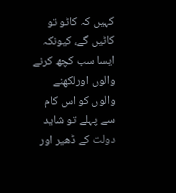کہیں کہ کاٹو تو کاٹیں گے، کیونکہ ایسا سب کچھ کرنے والوں اورلکھنے والوں کو اس کام  سے پہلے تو شاید دولت کے ڈھیر اور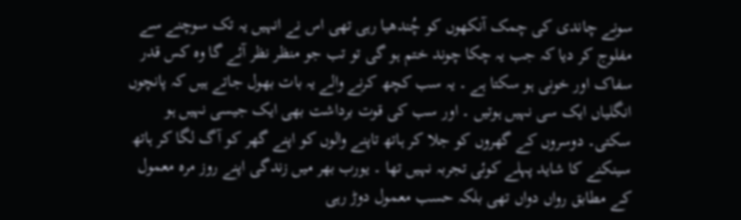سونے چاندی کی چمک آنکھوں کو چُندھیا رہی تھی اس نے انہیں یہ تک سوچنے سے مفلوج کر دیا کہ جب یہ چکا چوند ختم ہو گی تو تب جو منظر نظر آئے گا وہ کس قدر سفاک اور خونی ہو سکتا ہے ۔ یہ سب کچھ کرنے والے یہ بات بھول جاتے ہیں کہ پانچوں انگلیاں ایک سی نہیں ہوتیں ۔ اور سب کی قوت برداشت بھی ایک جیسی نہیں ہو سکتی۔ دوسروں کے گھروں کو جلا کر ہاتھ تاپنے والوں کو اپنے گھر کو آگ لگا کر ہاتھ سینکنے کا شاید پہلے کوئی تجربہ نہیں تھا ۔ یورب بھر میں زندگی اپنے روز مرہ معمول کے مطابق رواں دواں تھی بلکہ حسب معمول دوڑ رہی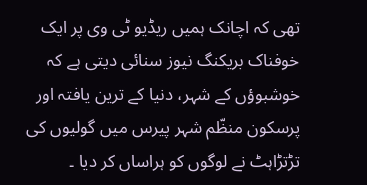تھی کہ اچانک ہمیں ریڈیو ٹی وی پر ایک خوفناک بریکنگ نیوز سنائی دیتی ہے کہ  خوشبوؤں کے شہر، دنیا کے ترین یافتہ اور پرسکون منظّم شہر پیرس میں گولیوں کی تڑتڑاہٹ نے لوگوں کو ہراساں کر دیا ۔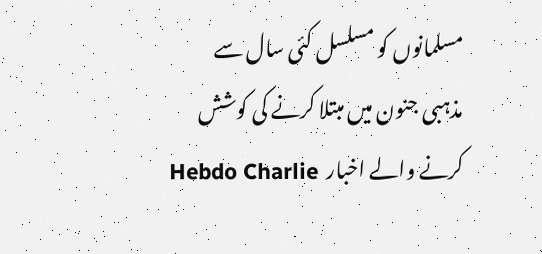مسلمانوں کو مسلسل کئی سال سے مذہبی جنون میں مبتلا کرنے کی کوشش کرنے والے اخبار  Hebdo Charlie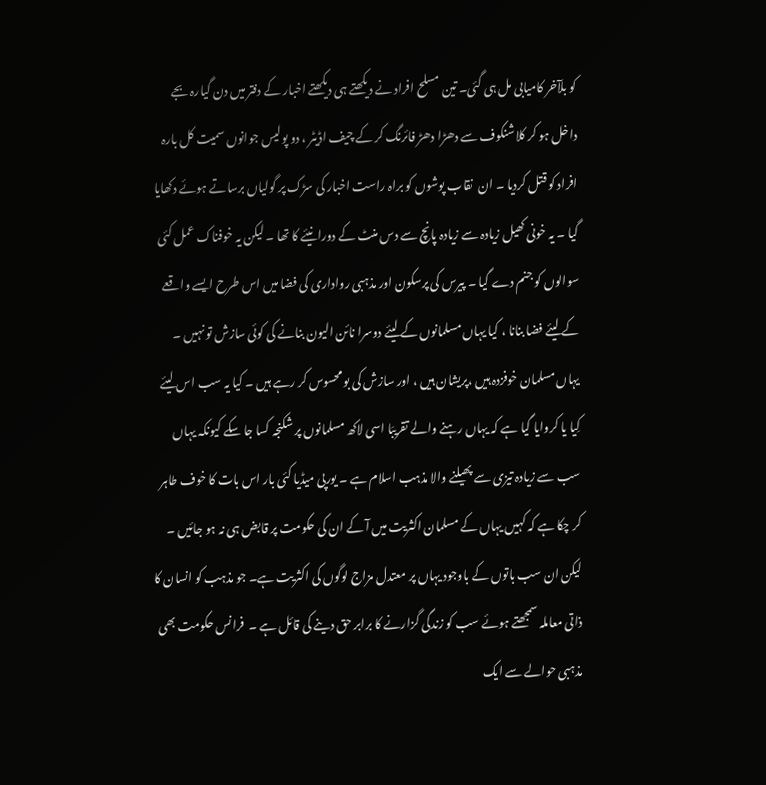کو بلآخر کامیابی مل ہی گئی۔ تین مسلح افراد نے دیکھتے ہی دیکھتے اخبار کے دفتر میں دن گیارہ بجے داخل ہو کر کلاشنکوف سے دھڑا دھڑ فائرنگ کر کے چیف اڈیٹر ، دو پولیس جوانوں سمیت کل بارہ افراد کو قتل کردیا ۔ ان  نقاب پوشوں کو براہ راست اخبار کی سڑک پر گولیاں برساتے ہوئے دکھایا گیا ۔ یہ خونی کھیل زیادہ سے زیادہ پانچ سے دس منٹ کے دورانیئے کا تھا ۔ لیکن یہ خوفناک عمل کئی سوالوں کو جنم دے گیا ۔ پیرس کی پرسکون اور مذہبی رواداری کی فضا میں اس طرح ایسے واقعے کے لیئے فضا بنانا ، کیا یہاں مسلمانوں کے لیئے دوسرا نائن الیون بنانے کی کوئی سازش تو نہیں ۔ یہاں مسلمان خوفزدہ ہیں ،پریشان ہیں ، اور سازش کی بو محسوس کر رہے ہیں ۔ کیا یہ سب اس لیئے کِیا یا کروایا گیا ہے کہ یہاں رہنے والے تقریبَا اسی لاکھ مسلمانوں پر شکنجہ کسا جا سکے کیونکہ یہاں سب سے زیادہ تیزی سے پھیلنے والا مذہب اسلام ہے ۔ یورپی میڈیا کئی بار اس بات کا خوف طاہر کر چکا ہے کہ کہیں یہاں کے مسلمان اکثریت میں آ کے ان کی حکومت پر قابض ہی نہ ہو جائیں ۔ لیکن ان سب باتوں کے باوجود یہاں پر معتدل مزاج لوگوں کی اکثریت ہے۔ جو مذہب کو انسان کا ذاتی معاملہ سمجھتے ہوئے سب کو زندگی گزارنے کا برابر حق دینے کی قائل ہے ۔  فرانس حکومت بھی مذہبی حوالے سے ایک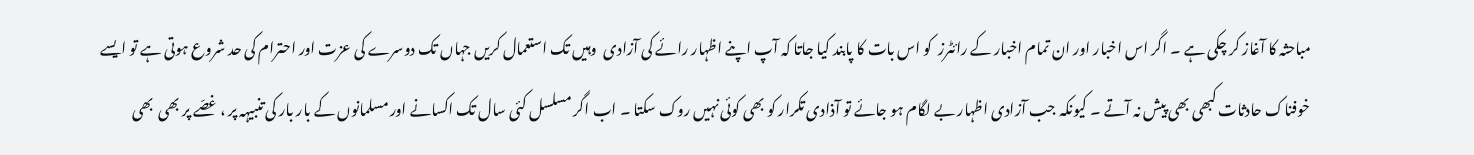مباحثہ کا آغاز کر چکی ہے ۔ اگر اس اخبار اور ان تمام اخبار کے رائٹرز  کو اس بات کا پابند کیا جاتا کہ آپ اپنے اظہار رائے کی آزادی  وہیں تک استعمال کریں جہاں تک دوسرے کی عزت اور احترام کی حد شروع ہوتی ہے تو ایسے خوفناک حادثات کبھی بھی پیش نہ آتے ۔ کیونکہ جب آزادی اظہار بے لگام ہو جائے تو آذادی تکرار کو بھی کوئی نہیں روک سکتا ۔ اب اگر مسلسل کئی سال تک اکسانے اور مسلمانوں کے بار بار کی تنبیہہ پر ، غصّے پر بھی  بھی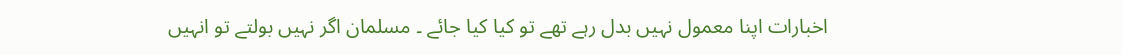اخبارات اپنا معمول نہیں بدل رہے تھے تو کیا کیا جائے ۔ مسلمان اگر نہیں بولتے تو انہیں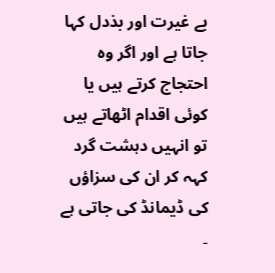بے غیرت اور بذدل کہا جاتا ہے اور اگر وہ احتجاج کرتے ہیں یا کوئی اقدام اٹھاتے ہیں تو انہیں دہشت گرد کہہ کر ان کی سزاؤں کی ڈیمانڈ کی جاتی ہے ۔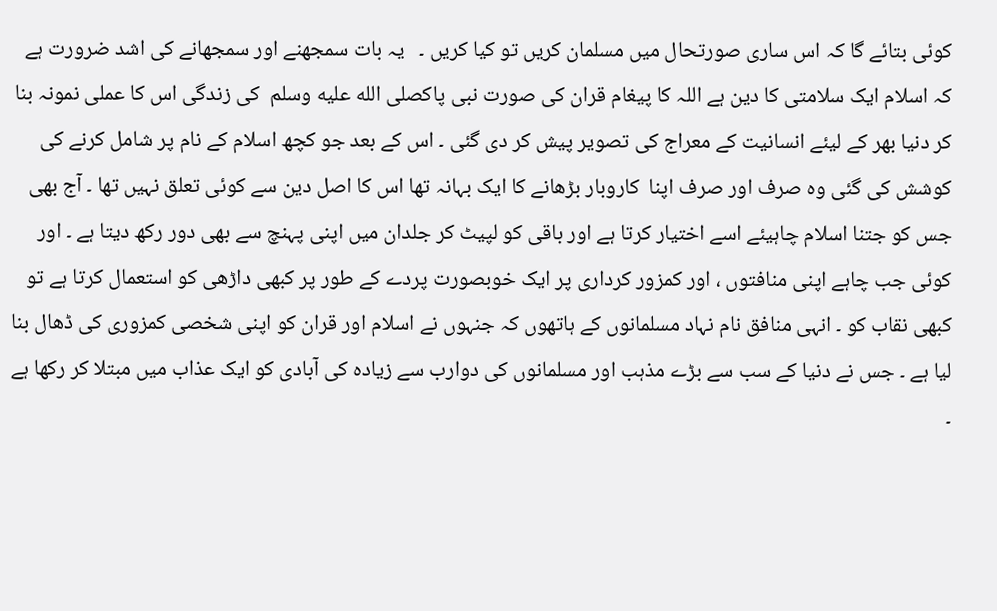کوئی بتائے گا کہ اس ساری صورتحال میں مسلمان کریں تو کیا کریں ۔   یہ بات سمجھنے اور سمجھانے کی اشد ضرورت ہے کہ اسلام ایک سلامتی کا دین ہے اللہ کا پیغام قران کی صورت نبی پاکصلى الله عليه وسلم  کی زندگی اس کا عملی نمونہ بنا کر دنیا بھر کے لیئے انسانیت کے معراج کی تصویر پیش کر دی گئی ۔ اس کے بعد جو کچھ اسلام کے نام پر شامل کرنے کی کوشش کی گئی وہ صرف اور صرف اپنا  کاروبار بڑھانے کا ایک بہانہ تھا اس کا اصل دین سے کوئی تعلق نہیں تھا ۔ آج بھی جس کو جتنا اسلام چاہیئے اسے اختیار کرتا ہے اور باقی کو لپیٹ کر جلدان میں اپنی پہنچ سے بھی دور رکھ دیتا ہے ۔ اور کوئی جب چاہے اپنی منافتوں ، اور کمزور کرداری پر ایک خوبصورت پردے کے طور پر کبھی داڑھی کو استعمال کرتا ہے تو کبھی نقاب کو ۔ انہی منافق نام نہاد مسلمانوں کے ہاتھوں کہ جنہوں نے اسلام اور قران کو اپنی شخصی کمزوری کی ڈھال بنا لیا ہے ۔ جس نے دنیا کے سب سے بڑے مذہب اور مسلمانوں کی دوارب سے زیادہ کی آبادی کو ایک عذاب میں مبتلا کر رکھا ہے ۔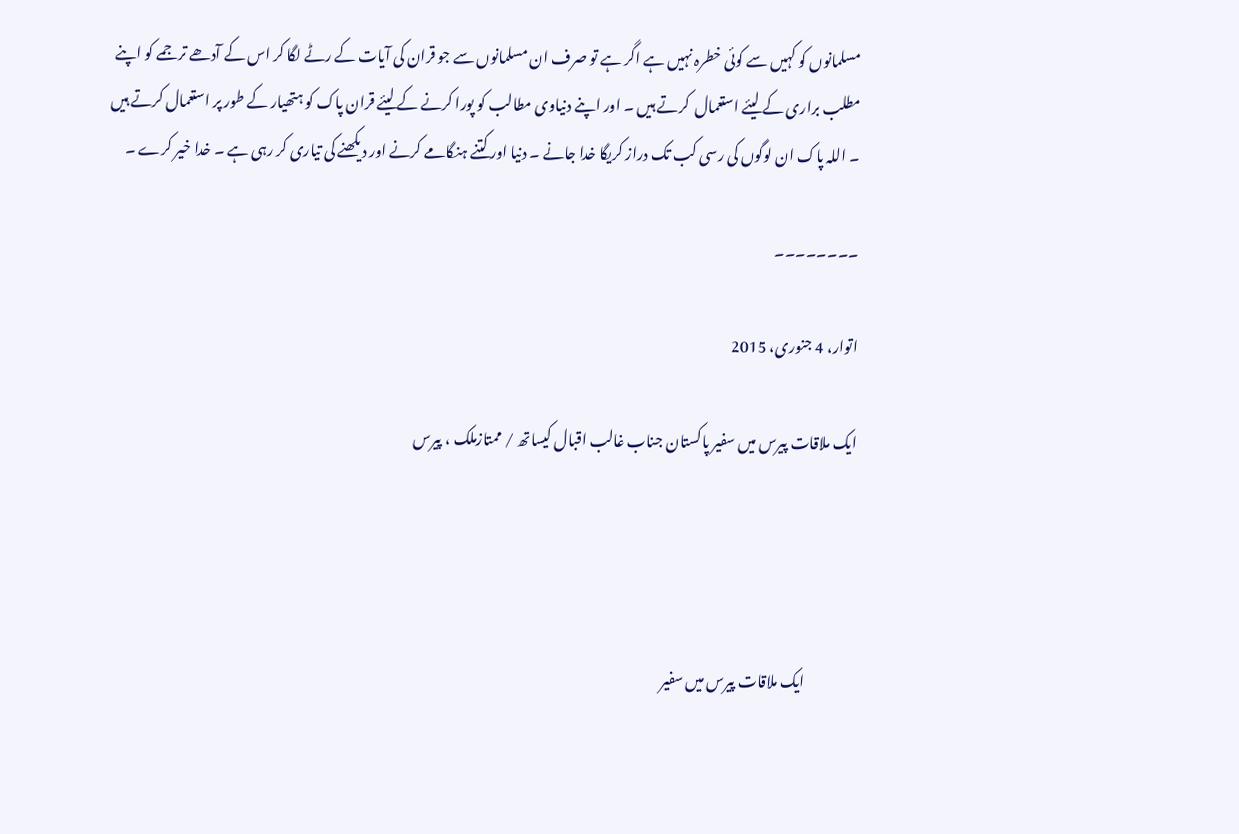مسلمانوں کو کہیں سے کوئی خطرہ نہیں ہے اگر ہے تو صرف ان مسلمانوں سے جو قران کی آیات کے رٹے لگا کر اس کے آدھے ترجمے کو اپنے مطلب براری کے لیئے استعمال  کرتے ہیں ۔ اور اپنے دنیاوی مطالب کو پورا کرنے کے لیئے قران پاک کو ہتھیار کے طور پر استعمال کرتے ہیں ۔ اللہ پاک ان لوگوں کی رسی کب تک دراز کریگا خدا جانے ۔ دنیا اور کتنے ہنگامے کرنے اور دیکھنے کی تیاری کر رہی ہے ۔ خدا خیر کرے ۔

۔۔۔۔۔۔۔۔

اتوار، 4 جنوری، 2015

ایک ملاقات پیرس میں سفیر پاکستان جناب غالب اقبال کیساتھ / ممتازملک ، پیرس




                 ایک ملاقات پیرس میں سفیر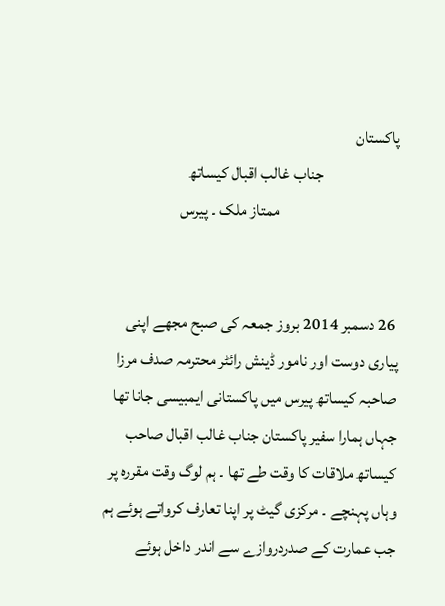پاکستان
                       جناب غالب اقبال کیساتھ
                                    ممتاز ملک ۔ پیرس


 26 دسمبر 2014 بروز جمعہ کی صبح مجھے اپنی پیاری دوست اور نامور ڈینش رائٹر محترمہ صدف مرزا صاحبہ کیساتھ پیرس میں پاکستانی ایمبیسی جانا تھا جہاں ہمارا سفیر پاکستان جناب غالب اقبال صاحب کیساتھ ملاقات کا وقت طے تھا ۔ ہم لوگ وقت مقررہ پر وہاں پہنچے ۔ مرکزی گیٹ پر اپنا تعارف کرواتے ہوئے ہم جب عمارت کے صدردروازے سے اندر داخل ہوئے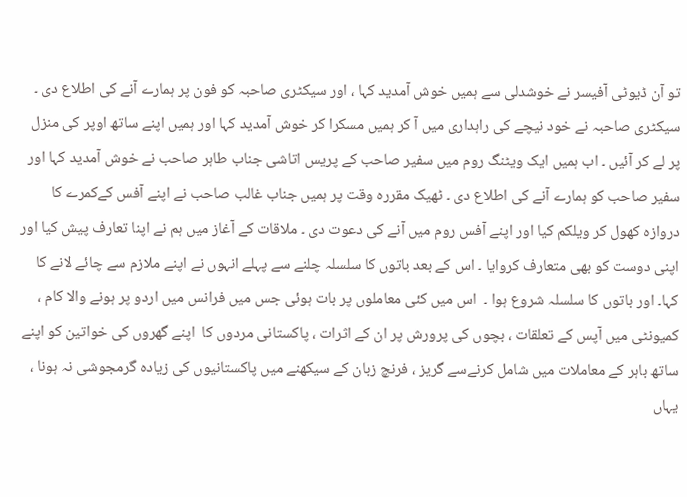تو آن ڈیوٹی آفیسر نے خوشدلی سے ہمیں خوش آمدید کہا ، اور سیکٹری صاحبہ کو فون پر ہمارے آنے کی اطلاع دی ۔ سیکٹری صاحبہ نے خود نیچے کی راہداری میں آ کر ہمیں مسکرا کر خوش آمدید کہا اور ہمیں اپنے ساتھ اوپر کی منزل پر لے کر آئیں ۔ اب ہمیں ایک ویٹنگ روم میں سفیر صاحب کے پریس اتاشی جناب طاہر صاحب نے خوش آمدید کہا اور سفیر صاحب کو ہمارے آنے کی اطلاع دی ۔ ٹھیک مقررہ وقت پر ہمیں جناب غالب صاحب نے اپنے آفس کےکمرے کا دروازہ کھول کر ویلکم کیا اور اپنے آفس روم میں آنے کی دعوت دی ۔ ملاقات کے آغاز میں ہم نے اپنا تعارف پیش کیا اور اپنی دوست کو بھی متعارف کروایا ۔ اس کے بعد باتوں کا سلسلہ چلنے سے پہلے انہوں نے اپنے ملازم سے چائے لانے کا کہا۔ اور باتوں کا سلسلہ شروع ہوا ۔  اس میں کئی معاملوں پر بات ہوئی جس میں فرانس میں اردو پر ہونے والا کام ، کمیونٹی میں آپس کے تعلقات ، بچوں کی پرورش پر ان کے اثرات ، پاکستانی مردوں کا  اپنے گھروں کی خواتین کو اپنے ساتھ باہر کے معاملات میں شامل کرنےسے گریز ، فرنچ زبان کے سیکھنے میں پاکستانیوں کی زیادہ گرمجوشی نہ ہونا ، یہاں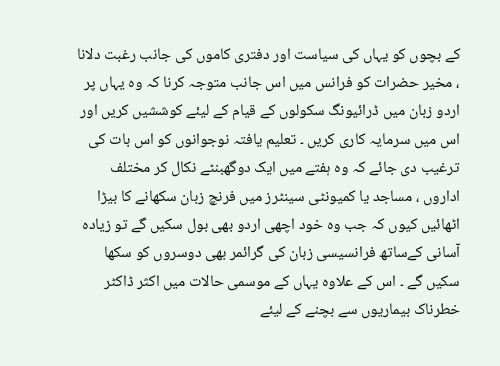کے بچوں کو یہاں کی سیاست اور دفتری کاموں کی جانب رغبت دلانا ، مخیر حضرات کو فرانس میں اس جانب متوجہ کرنا کہ وہ یہاں پر اردو زبان میں ڈرائیونگ سکولوں کے قیام کے لیئے کوششیں کریں اور اس میں سرمایہ کاری کریں ۔ تعلیم یافتہ نوجوانوں کو اس بات کی ترغیب دی جائے کہ وہ ہفتے میں ایک دوگھبنٹے نکال کر مختلف اداروں ، مساجد یا کمیونٹی سینٹرز میں فرنچ زبان سکھانے کا بیڑا اٹھائیں کیوں کہ جب وہ خود اچھی اردو بھی بول سکیں گے تو زیادہ آسانی کےساتھ فرانسیسی زبان کی گرائمر بھی دوسروں کو سکھا سکیں گے ۔ اس کے علاوہ یہاں کے موسمی حالات میں اکثر ڈاکٹر خطرناک بیماریوں سے بچنے کے لیئے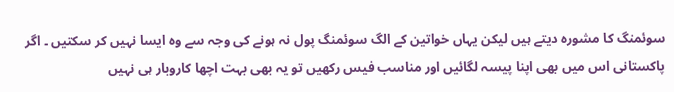سوئمنگ کا مشورہ دیتے ہیں لیکن یہاں خواتین کے الگ سوئمنگ پول نہ ہونے کی وجہ سے وہ ایسا نہیں کر سکتیں ۔ اگر پاکستانی اس میں بھی اپنا پیسہ لگائیں اور مناسب فیس رکھیں تو یہ بھی بہت اچھا کاروبار ہی نہیں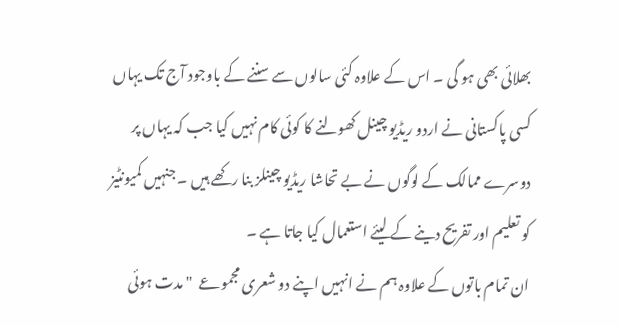بھلائی بھی ہو گی ۔ اس کے علاوہ کئی سالوں سے سننے کے باوجود آج تک یہاں کسی پاکستانی نے اردو ریڈیو چینل کھولنے کا کوئی کام نہیں کیا جب کہ یہاں پر دوسرے ممالک کے لوگوں نے بے تحاشا ریڈیو چینلز بنا رکھے ہیں ۔ جنہیں کمیونٹیز کو تعلیم اور تفریح دینے کے لیئے استعمال کیا جاتا ہے ۔
ان تمام باتوں کے علاوہ ہم نے انہیں اپنے دو شعری مجموعے  " مدت ہوئی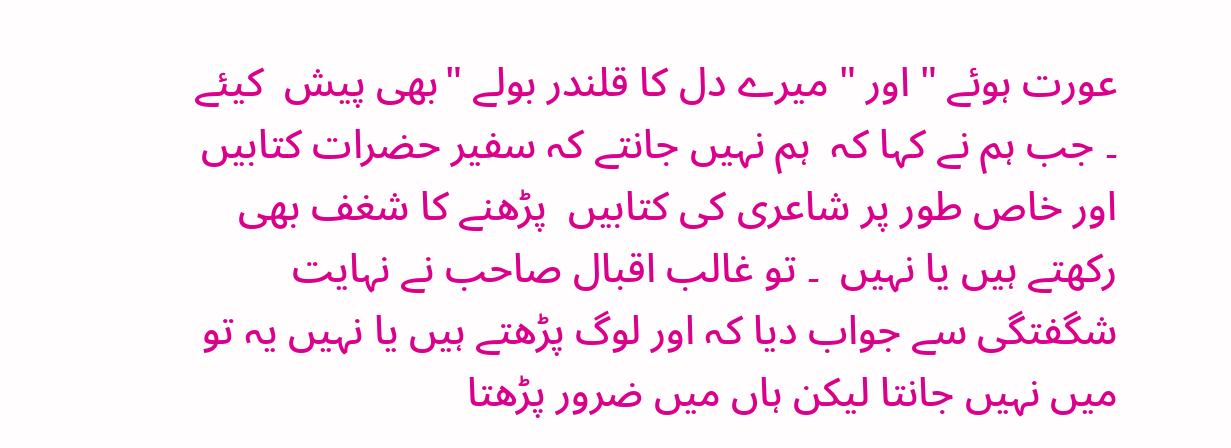عورت ہوئے " اور " میرے دل کا قلندر بولے "بھی پیش  کیئے ۔ جب ہم نے کہا کہ  ہم نہیں جانتے کہ سفیر حضرات کتابیں اور خاص طور پر شاعری کی کتابیں  پڑھنے کا شغف بھی رکھتے ہیں یا نہیں  ۔ تو غالب اقبال صاحب نے نہایت شگفتگی سے جواب دیا کہ اور لوگ پڑھتے ہیں یا نہیں یہ تو میں نہیں جانتا لیکن ہاں میں ضرور پڑھتا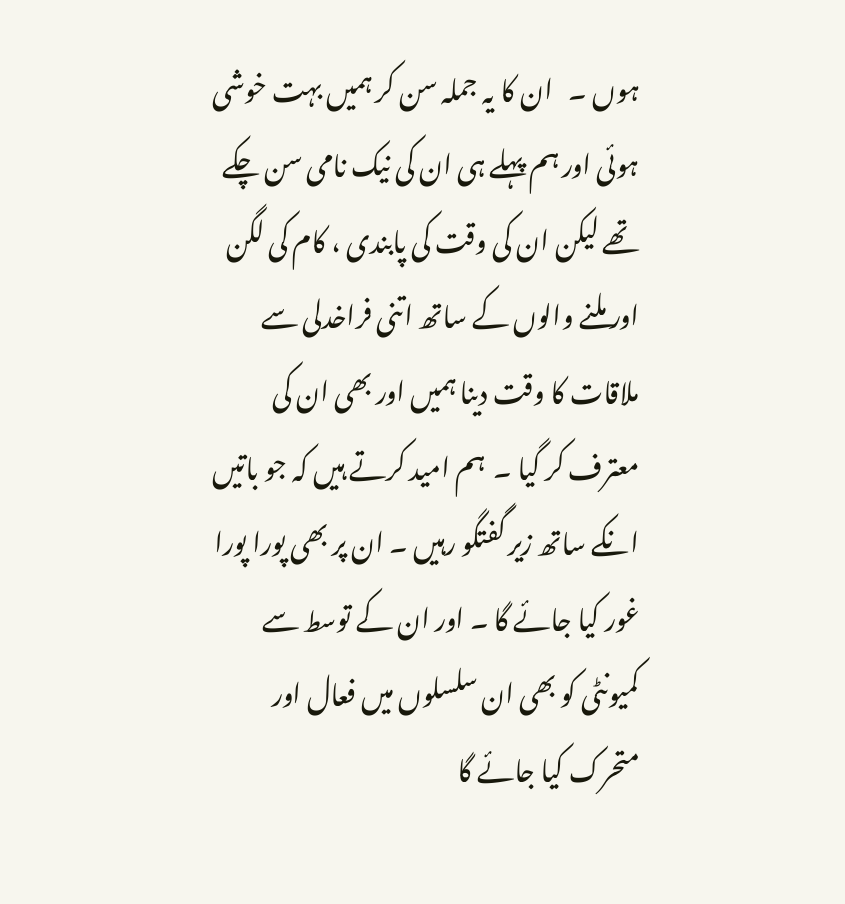ہوں ۔   ان کا یہ جملہ سن کر ہمیں بہت خوشی ہوئی اور ہم پہلے ہی ان کی نیک نامی سن چکے تھے لیکن ان کی وقت کی پابندی ، کام کی لگن اور ملنے والوں کے ساتھ اتنی فراخدلی سے ملاقات کا وقت دینا ہمیں اور بھی ان کی معترف کر گیا ۔  ہم امید کرتے ہیں کہ جو باتیں انکے ساتھ زیر گفتگو رہیں ۔ ان پر بھی پورا پورا غور کیا جائے گا ۔ اور ان کے توسط سے کمیونٹی کو بھی ان سلسلوں میں فعال اور متحرک کیا جائے گا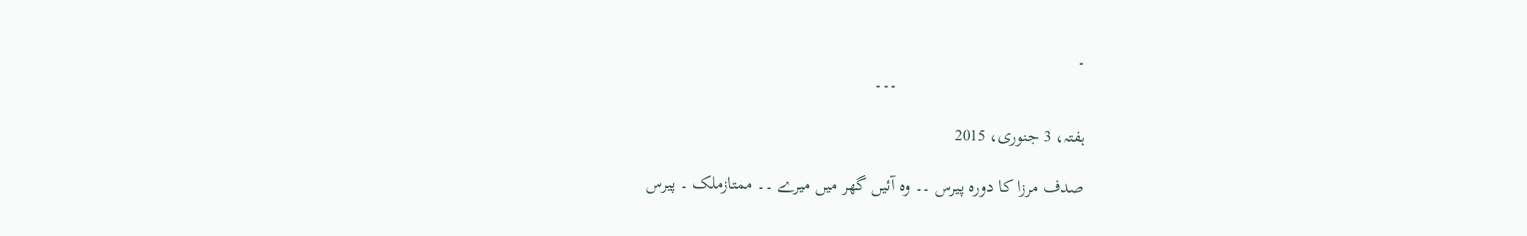۔
                                         ۔۔۔

ہفتہ، 3 جنوری، 2015

صدف مرزا کا دورہ پیرس ۔۔ وہ آئیں گھر میں میرے ۔۔ ممتازملک ۔ پیرس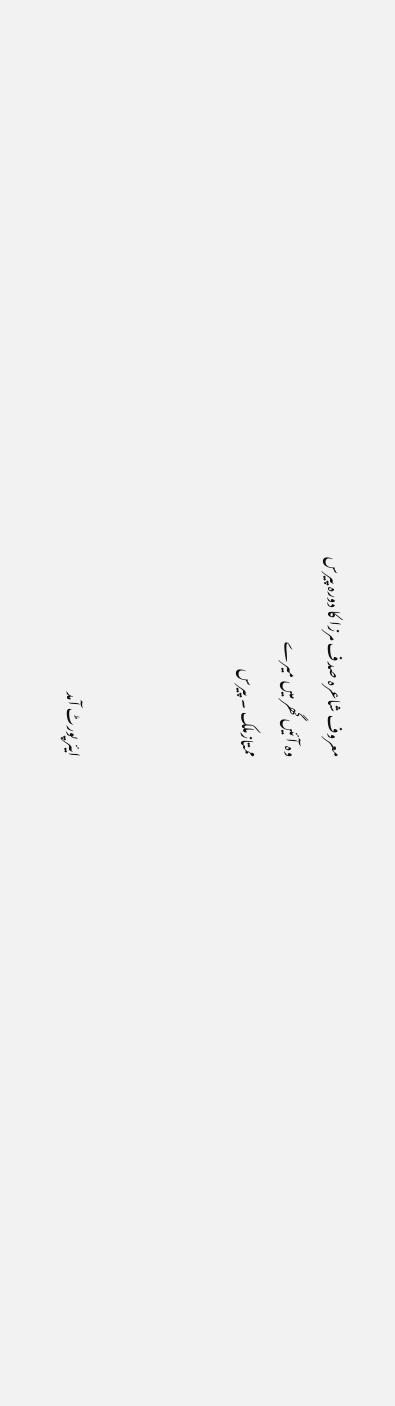معروف شاعرہ صدف مرزا کا دورہ پیرس
وہ آئیں گھر میں میرے
ممتازملک ۔ پیرس



ایئر پورٹ آمد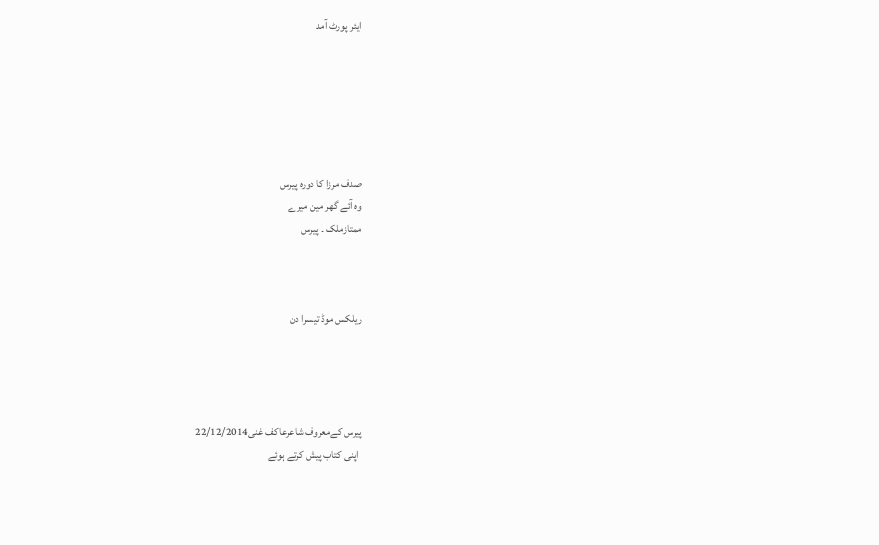ایئر پورٹ آمد






صدف مرزا کا دورہ پیرس
وہ آئے گھر مین میرے
ممتازملک ۔ پیرس



ریلکس موڈ تیسرا دن




پیرس کےمعروف شاعرعاکف غنی22/12/2014
 اپنی کتاب پیش کرتے ہوئے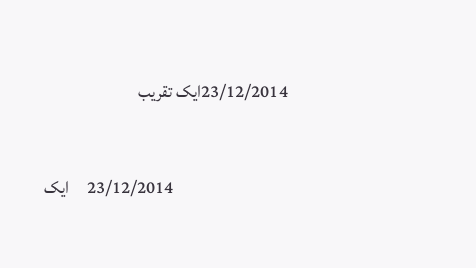23/12/2014ایک تقریب


                                 23/12/2014     ایک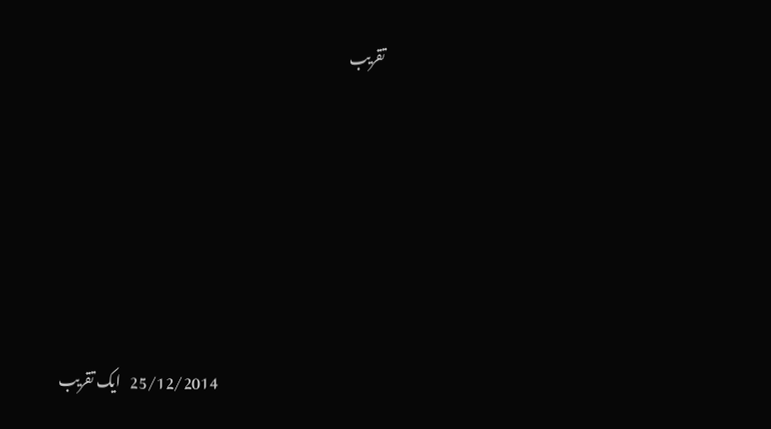تقریب







                                                          25/12/2014   ایک تقریب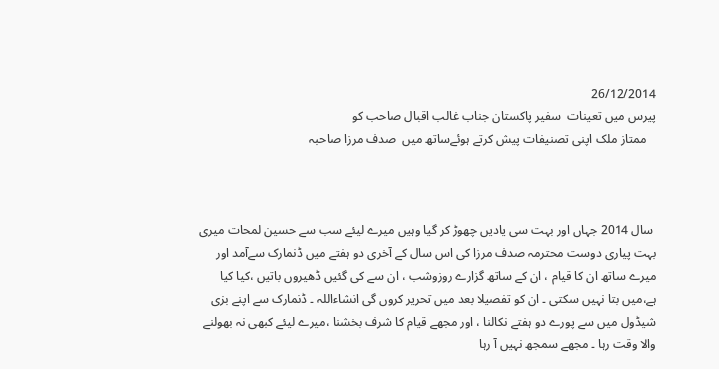26/12/2014
پیرس میں تعینات  سفیر پاکستان جناب غالب اقبال صاحب کو
   ممتاز ملک اپنی تصنیفات پیش کرتے ہوئےساتھ میں  صدف مرزا صاحبہ



 سال 2014 جہاں اور بہت سی یادیں چھوڑ کر گیا وہیں میرے لیئے سب سے حسین لمحات میری بہت پیاری دوست محترمہ صدف مرزا کی اس سال کے آخری دو ہفتے میں ڈنمارک سےآمد اور میرے ساتھ ان کا قیام ، ان کے ساتھ گزارے روزوشب ، ان سے کی گئیں ڈھیروں باتیں ،کیا کیا ہے،میں بتا نہیں سکتی ۔ ان کو تفصیلا بعد میں تحریر کروں گی انشاءاللہ ۔ ڈنمارک سے اپنے بزی شیڈول میں سے پورے دو ہفتے نکالنا ، اور مجھے قیام کا شرف بخشنا ،میرے لیئے کبھی نہ بھولنے والا وقت رہا ۔ مجھے سمجھ نہیں آ رہا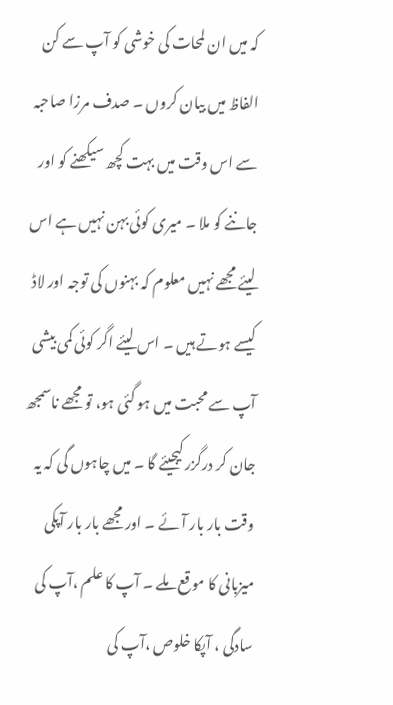کہ میں ان لمحات کی خوشی کو آپ سے کن الفاظ میں بیان کروں ۔ صدف مرزا صاحبہ سے اس وقت میں بہت کچھ سیکھنے کو اور جاننے کو ملا ۔ میری کوئی بہن نہیں ہے اس لیئے مجھے نہیں معلوم کہ بہنوں کی توجہ اور لاڈ کیسے ہوتے ہیں ۔ اس لیئے اگر کوئی کمی بیشی آپ سے محبت میں ہو گئی ہو، تو مجھے ناسمجھ جان کر درگزر کیجیئے گا ۔ میں چاہوں گی کہ یہ وقت بار بار آئے ۔ اور مجھے بار بار آپکی میزبانی کا موقع ملے ۔ آپ کا علم ،آپ کی سادگی ، آپکا خلوص ،آپ کی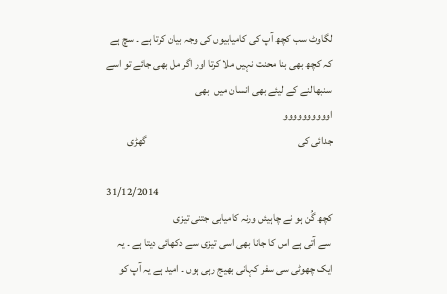لگاوٹ سب کچھ آپ کی کامیابیوں کی وجہ بیان کرتا ہے ۔ سچ ہے کہ کچھ بھی بنا محنت نہیں ملا کرتا اور اگر مل بھی جائے تو اسے سنبھالنے کے لیئے بھی انسان میں  بھی                                                                     اوووووووووو                                                                                             جدائی کی                                                                       گھڑی

                                                                                  31/12/2014
کچھ گُن ہو نے چاہیئں ورنہ کامیابی جتنی تیزی
 سے آتی ہے اس کا جانا بھی اسی تیزی سے دکھائی دیتا ہے ۔ یہ ایک چھوٹی سی سفر کہانی بھیج رہی ہوں ۔ امید ہے یہ آپ کو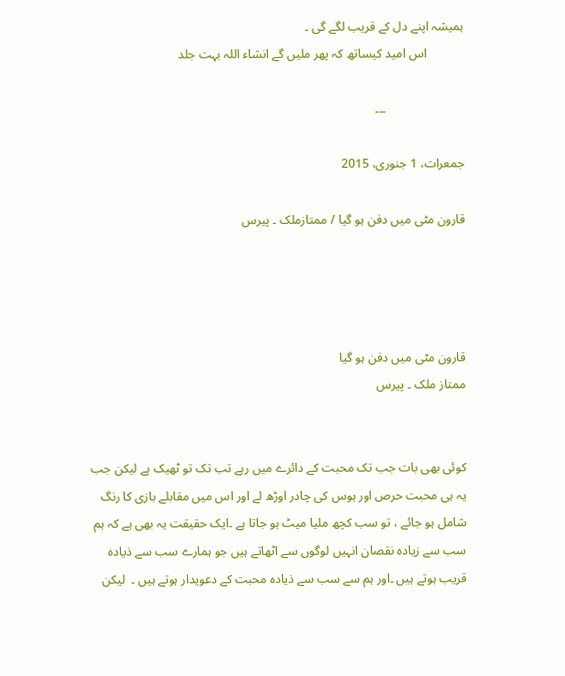ہمیشہ اپنے دل کے قریب لگے گی ۔
            اس امید کیساتھ کہ پھر ملیں گے انشاء اللہ بہت جلد

                         ۔۔۔

جمعرات، 1 جنوری، 2015

قارون مٹی میں دفن ہو گیا / ممتازملک ۔ پیرس




قارون مٹی میں دفن ہو گیا
ممتاز ملک ۔ پیرس


کوئی بھی بات جب تک محبت کے دائرے میں رہے تب تک تو ٹھیک ہے لیکن جب یہ ہی محبت حرص اور ہوس کی چادر اوڑھ لے اور اس میں مقابلے بازی کا رنگ شامل ہو جائے ، تو سب کچھ ملیا میٹ ہو جاتا ہے ۔ایک حقیقت یہ بھی ہے کہ ہم سب سے زیادہ نقصان انہیں لوگوں سے اٹھاتے ہیں جو ہمارے سب سے ذیادہ قریب ہوتے ہیں ۔اور ہم سے سب سے ذیادہ محبت کے دعویدار ہوتے ہیں ۔  لیکن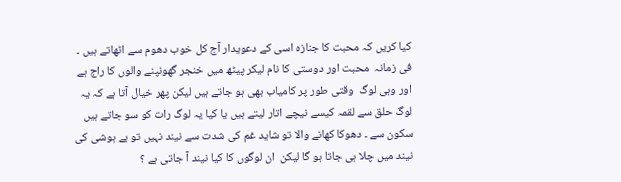کیا کریں کہ محبت کا جنازہ اسی کے دعویدار آج کل خوب دھوم سے اٹھاتے ہیں ۔ فی زمانہ  محبت اور دوستی کا نام لیکر پیٹھ میں خنجر گھونپنے والوں کا راج ہے اور وہی لوگ  وقتی طور پر کامیاب بھی ہو جاتے ہیں لیکن پھر خیال آتا ہے کہ یہ لوگ حلق سے لقمہ کیسے نیچے اتار لیتے ہیں یا کیا یہ لوگ رات کو سو جاتے ہیں سکون سے ۔ دھوکا کھانے والا تو شاید غم کی شدت سے نیند نہیں تو بے ہوشی کی نیند میں چلا ہی جاتا ہو گا لیکن  ان لوگوں کا کیا نیند آ جاتی ہے ؟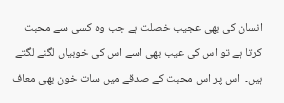انسان کی بھی عجیب خصلت ہے جب وہ کسی سے محبت کرتا ہے تو اس کی عیب بھی اسے اس کی خوبیاں لگنے لگتے ہیں۔  اس پر اس محبت کے صدقے میں سات خون بھی معاف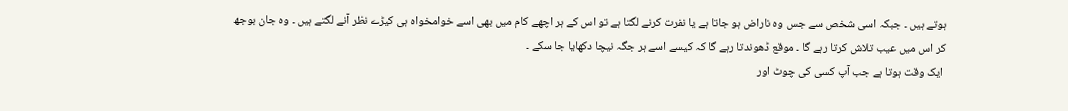ہوتے ہیں ۔ جبکہ اسی شخص سے جس وہ ناراض ہو جاتا ہے یا نفرت کرنے لگتا ہے تو اس کے ہر اچھے کام میں بھی اسے خوامخواہ ہی کیڑے نظر آنے لگتے ہیں ۔ وہ جان بوجھ کر اس میں عیب تلاش کرتا رہے گا ۔ موقع ڈھوندتا رہے گا کہ کیسے اسے ہر جگہ نیچا دکھایا جا سکے ۔
 ایک وقت ہوتا ہے جب آپ کسی کی چوٹ اور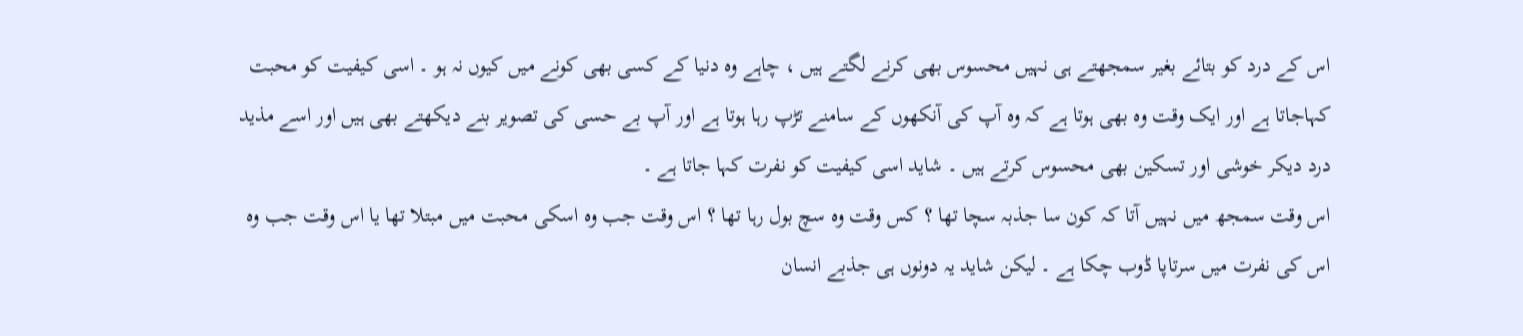اس کے درد کو بتائے بغیر سمجھتے ہی نہیں محسوس بھی کرنے لگتے ہیں ، چاہے وہ دنیا کے کسی بھی کونے میں کیوں نہ ہو ۔ اسی کیفیت کو محبت کہاجاتا ہے اور ایک وقت وہ بھی ہوتا ہے کہ وہ آپ کی آنکھوں کے سامنے تڑپ رہا ہوتا ہے اور آپ بے حسی کی تصویر بنے دیکھتے بھی ہیں اور اسے مذید درد دیکر خوشی اور تسکین بھی محسوس کرتے ہیں ۔ شاید اسی کیفیت کو نفرت کہا جاتا ہے ۔
اس وقت سمجھ میں نہیں آتا کہ کون سا جذبہ سچا تھا ؟ کس وقت وہ سچ بول رہا تھا ؟ اس وقت جب وہ اسکی محبت میں مبتلا تھا یا اس وقت جب وہ اس کی نفرت میں سرتاپا ڈوب چکا ہے ۔ لیکن شاید یہ دونوں ہی جذبے انسان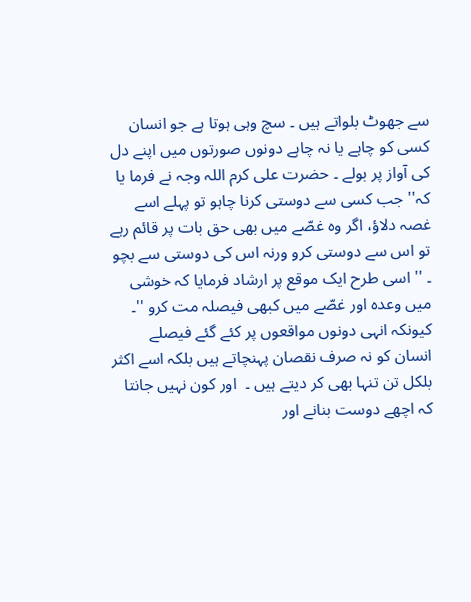سے جھوٹ بلواتے ہیں ۔ سچ وہی ہوتا ہے جو انسان کسی کو چاہے یا نہ چاہے دونوں صورتوں میں اپنے دل کی آواز پر بولے ۔ حضرت علی کرم اللہ وجہ نے فرما یا کہ'' جب کسی سے دوستی کرنا چاہو تو پہلے اسے غصہ دلاؤ، اگر وہ غصّے میں بھی حق بات پر قائم رہے تو اس سے دوستی کرو ورنہ اس کی دوستی سے بچو ۔ '' اسی طرح ایک موقع پر ارشاد فرمایا کہ خوشی میں وعدہ اور غصّے میں کبھی فیصلہ مت کرو ''۔
کیونکہ انہی دونوں مواقعوں پر کئے گئے فیصلے انسان کو نہ صرف نقصان پہنچاتے ہیں بلکہ اسے اکثر بلکل تن تنہا بھی کر دیتے ہیں ۔  اور کون نہیں جانتا کہ اچھے دوست بنانے اور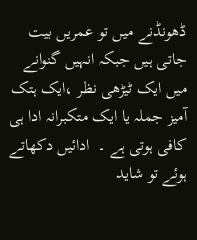ڈھونڈنے میں تو عمریں بیت جاتی ہیں جبکہ انہیں گنوانے میں ایک ٹیڑھی نظر ،ایک ہتک آمیز جملہ یا ایک متکبرانہ ادا ہی کافی ہوتی ہے ۔  ادائیں دکھاتے ہوئے تو شاید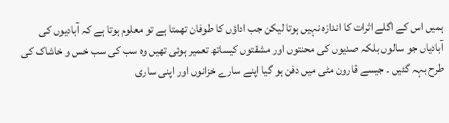ہمیں اس کے اگلے اثرات کا اندازہ نہیں ہوتا لیکن جب اداؤں کا طوفان تھمتا ہے تو معلوم ہوتا ہے کہ آبادیوں کی آبادیاں جو سالوں بلکہ صدیوں کی محنتوں اور مشقتوں کیساتھ تعمیر ہوئی تھیں وہ سب کی سب خس و خاشاک کی طرح بہہ گئیں ۔ جیسے قارون مٹی میں دفن ہو گیا اپنے سارے خزانوں اور اپنی ساری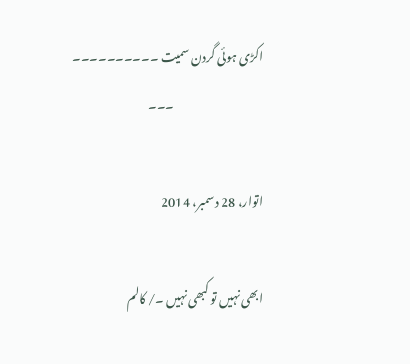اکڑی ہوئی گردن سمیت ۔۔۔۔۔۔۔۔۔۔
                                      ۔۔۔

اتوار، 28 دسمبر، 2014

ابھی نہیں تو کبھی نہیں ۔/ کالم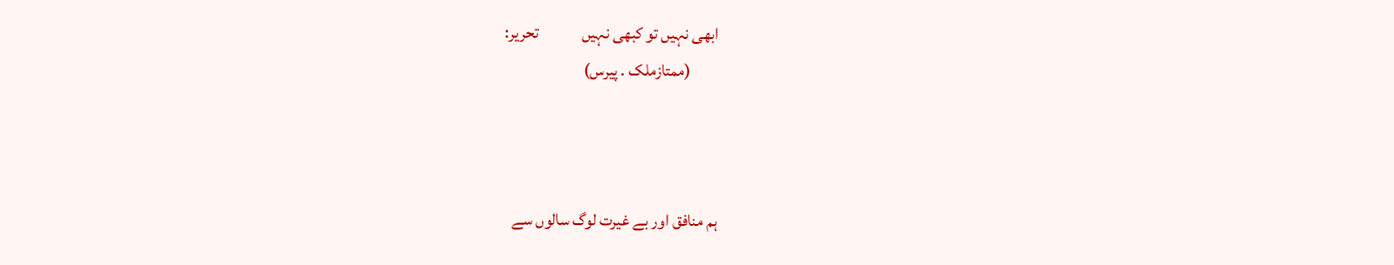ابهی نہیں تو کبهی نہیں             تحریر:
        (ممتازملک . پیرس)



ہم منافق اور بے غیرت لوگ سالوں سے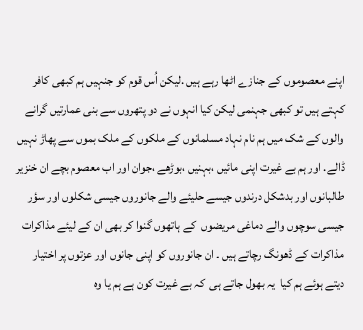اپنے معصوموں کے جنازے اٹها رہے ہیں .لیکن اُس قوم کو جنہیں ہم کبهی کافر کہتے ہیں تو کبهی جہنمی لیکن کیا انہوں نے دو پتهروں سے بنی عمارتیں گرانے والوں کے شک میں ہم نام نہاد مسلمانوں کے ملکوں کے ملک بموں سے پهاڑ نہیں ڈالے. اور ہم بے غیرت اپنی مائیں ،بہنیں ،بوڑهے ،جوان اور اب معصوم بچے ان خنزیر طالبانوں اور بدشکل درندوں جیسے حلیئے والے جانوروں جیسی شکلوں اور سؤر جیسی سوچوں والے دماغی مریضوں  کے ہاتھوں گنوا کر بھی ان کے لیئے مذاکرات مذاکرات کے ڈھونگ رچاتے ہیں ۔ ان جانوروں کو اپنی جانوں اور عزتوں پر اختیار دیتے ہوئے ہم کیا  یہ بهول جاتے ہی  کہ بے غیرت کون ہے ہم یا وہ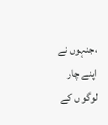،جنہوں نے اپنے چار لوگو ں کے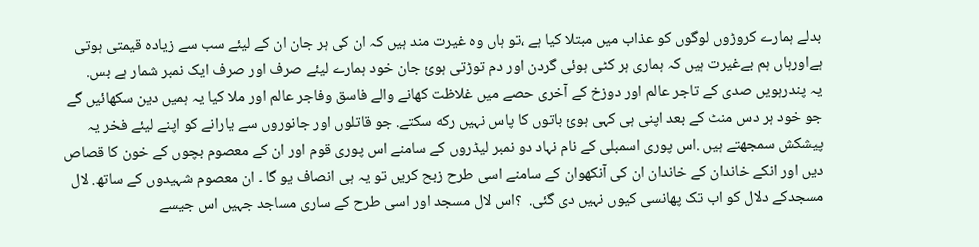بدلے ہمارے کروڑوں لوگوں کو عذاب میں مبتلا کیا ہے ،تو ہاں وہ غیرت مند ہیں کہ ان کی ہر جان ان کے لیئے سب سے زیادہ قیمتی ہوتی ہےاورہاں ہم بےغیرت ہیں کہ ہماری ہر کٹی ہوئی گردن اور دم توڑتی ہوئ جان خود ہمارے لیئے صرف اور صرف ایک نمبر شمار ہے بس.
یہ پندرہویں صدی کے تاجر عالم اور دوزخ کے آخری حصے میں غلاظت کهانے والے فاسق وفاجر عالم اور ملا کیا یہ ہمیں دین سکهائیں گے جو خود ہر دس منٹ کے بعد اپنی ہی کہی ہوئ باتوں کا پاس نہیں رکه سکتے. جو قاتلوں اور جانوروں سے یارانے کو اپنے لیئے فخر یہ پیشکش سمجھتے ہیں .اس پوری اسمبلی کے نام نہاد دو نمبر لیڈروں کے سامنے اس پوری قوم اور ان کے معصوم بچوں کے خون کا قصاص دیں اور انکے خاندان کے خاندان ان کی آنکهوان کے سامنے اسی طرح زبح کریں تو یہ ہی انصاف یو گا ۔ ان معصوم شہیدوں کے ساتھ. لال مسجدکے دلال کو اب تک پهانسی کیوں نہیں دی گئی.  ؟اس لال مسجد اور اسی طرح کے ساری مساجد جہیں اس جیسے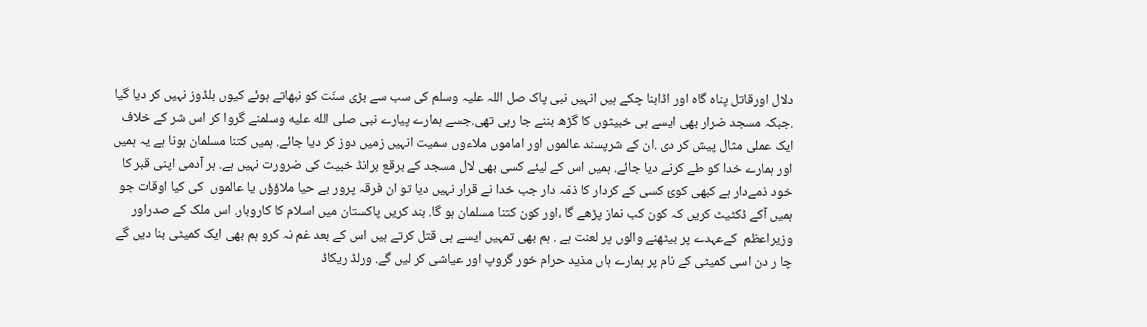دلال اورقاتل پناہ گاہ اور اڈابنا چکے ہیں انہیں نبی پاک صل اللہ علیہ وسلم کی سب سے بڑی سنّت کو نبهاتے ہوئے کیوں بلڈوز نہیں کر دیا گیا  .جبکہ مسجد ضرار بهی ایسے ہی خبیثوں کا گڑھ بننے جا رہی تهی.جسے ہمارے پیارے نبی صلى الله عليه وسلمنے گروا کر اس شر کے خلاف ایک عملی مثال پیش کر دی .ان کے شرپسند عالموں اور اماموں ملاءوں سمیت انہیں زمیں دوز کر دیا جائے. ہمیں کتنا مسلمان ہونا ہے یہ ہمیں اور ہمارے خدا کو طے کرنے دیا جائے. ہمیں اس کے لیئے کسی بهی لال مسجد کے برقع برانڈ خبیث کی ضرورت نہیں ہے. ہر آدمی اپنی قبر کا خود ذمےدار ہے کبهی کوئ کسی کے کردار کا ذمّہ دار جب خدا نے قرار نہیں دیا تو ان فرقہ پرور بے حیا ملاؤؤں یا عالموں  کی کیا اوقات جو ہمیں آکے ڈکٹیٹ کریں کہ کون کب نماز پڑهے گا ،اور کون کتنا مسلمان ہو گا. بند کریں پاکستان میں اسلام کا کاروبار. اس ملک کے صدراور وزیراعظم  کےعہدے پر بیٹهنے والوں پر لعنت ہے . ہم بهی تمہیں ایسے ہی قتل کرتے ہیں اس کے بعد غم نہ کرو ہم بهی ایک کمیٹی بنا دیں گے چا ر دن اسی کمیٹی کے نام پر ہمارے ہاں مذید حرام خور گروپ اور عیاشی کر لیں گے. ورلڈ ریکاڈ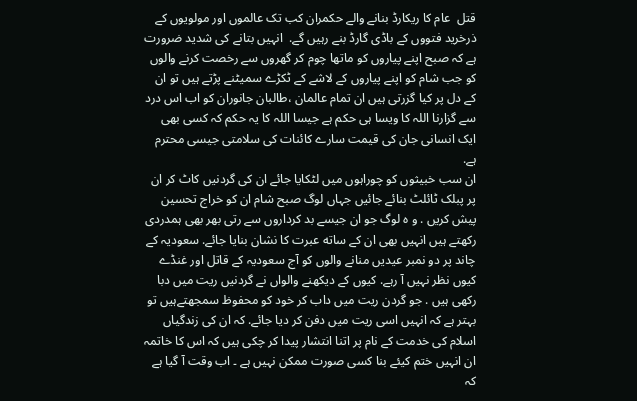قتل  عام کا ریکارڈ بنانے والے حکمران کب تک عالموں اور مولویوں کے ذرخرید فتووں کے باڈی گارڈ بنے رہیں گے.  انہیں بتانے کی شدید ضرورت ہے کہ صبح اپنے پیاروں کو ماتها چوم کر گهروں سے رخصت کرنے والوں کو جب شام کو اپنے پیاروں کے لاشے کے ٹکڑے سمیٹنے پڑتے ہیں تو ان کے دل پر کیا گزرتی ہیں ان تمام عالمان ،طالبان جانوران کو اب اس درد سے گزارنا اللہ کا ویسا ہی حکم ہے جیسا اللہ کا یہ حکم کہ کسی بهی ایک انسانی جان کی قیمت سارے کائنات کی سلامتی جیسی محترم ہے.
ان سب خبیثوں کو چوراہوں میں لٹکایا جائے ان کی گردنیں کاٹ کر ان پر پبلک ٹائلٹ بنائے جائیں جہاں لوگ صبح شام ان کو خراج تحسین پیش کریں . و ہ لوگ جو ان جیسے بد کرداروں سے رتی بهر بهی ہمدردی رکھتے ہیں انہیں بھی ان کے ساته عبرت کا نشان بنایا جائے. سعودیہ کے چاند پر دو نمبر عیدیں منانے والوں کو آج سعودیہ کے قاتل اور غنڈے کیوں نظر نہیں آ رہے. کیوں کے دیکهنے والواں نے گردنیں ریت میں دبا رکهی ہیں . جو گردن ریت میں داب کر خود کو محفوظ سمجهتےہیں تو بہتر ہے کہ انہیں اسی ریت میں دفن کر دیا جائے. کہ ان کی زندگیاں اسلام کی خدمت کے نام پر اتنا انتشار پیدا کر چکی ہیں کہ اس کا خاتمہ ان انہیں ختم کیئے بنا کسی صورت ممکن نہیں ہے ۔ اب وقت آ گیا ہے کہ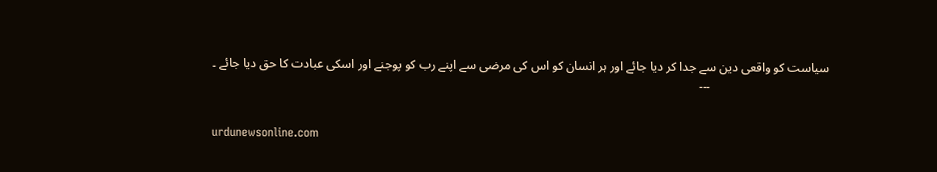سیاست کو واقعی دین سے جدا کر دیا جائے اور ہر انسان کو اس کی مرضی سے اپنے رب کو پوجنے اور اسکی عبادت کا حق دیا جائے ۔
                                      ۔۔۔


urdunewsonline.com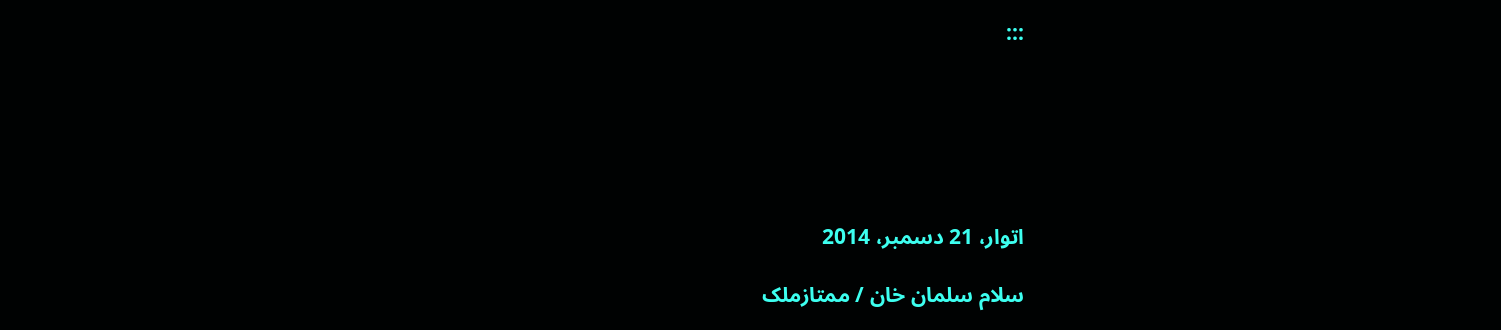:::






اتوار، 21 دسمبر، 2014

سلام سلمان خان / ممتازملک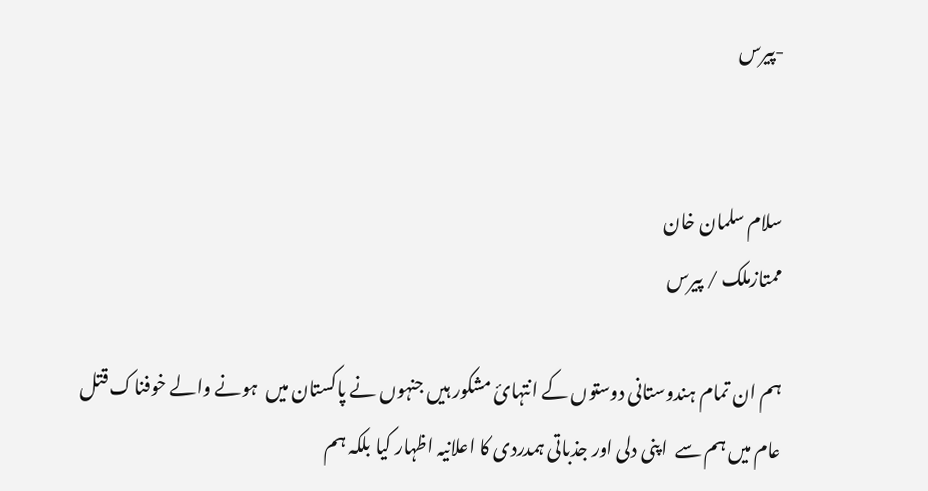-پیرس


سلام سلمان خان
ممتازملک / پیرس

ہم ان تمام ہندوستانی دوستوں کے انتہائ مشکور ہیں جنہوں نے پاکستان میں  ہونے والے خوفناک قتل عام میں ہم سے  اپنی دلی اور جذباتی ہمدردی کا اعلانیہ اظہار کیا بلکہ ہم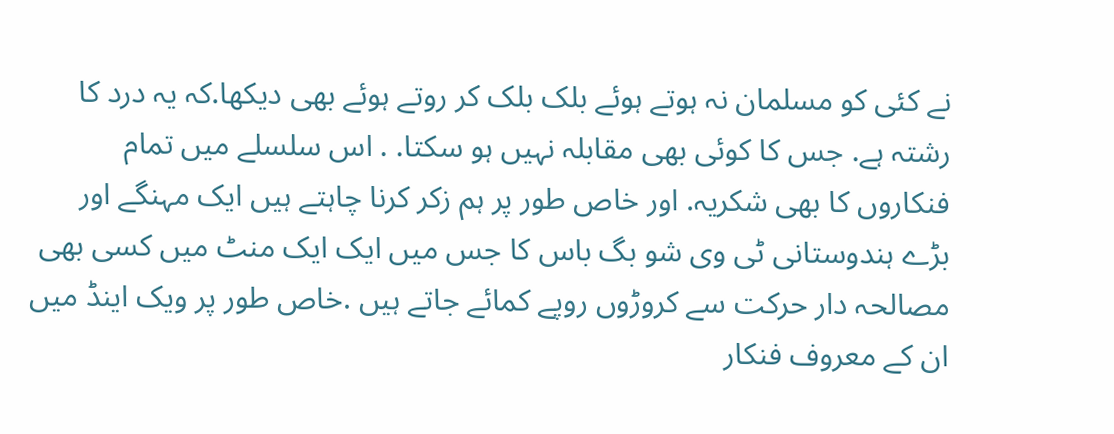نے کئی کو مسلمان نہ ہوتے ہوئے بلک بلک کر روتے ہوئے بهی دیکها.کہ یہ درد کا رشتہ ہے. جس کا کوئی بھی مقابلہ نہیں ہو سکتا. . اس سلسلے میں تمام فنکاروں کا بهی شکریہ. اور خاص طور پر ہم زکر کرنا چاہتے ہیں ایک مہنگے اور بڑے ہندوستانی ٹی وی شو بگ باس کا جس میں ایک ایک منٹ میں کسی بهی مصالحہ دار حرکت سے کروڑوں روپے کمائے جاتے ہیں .خاص طور پر ویک اینڈ میں ان کے معروف فنکار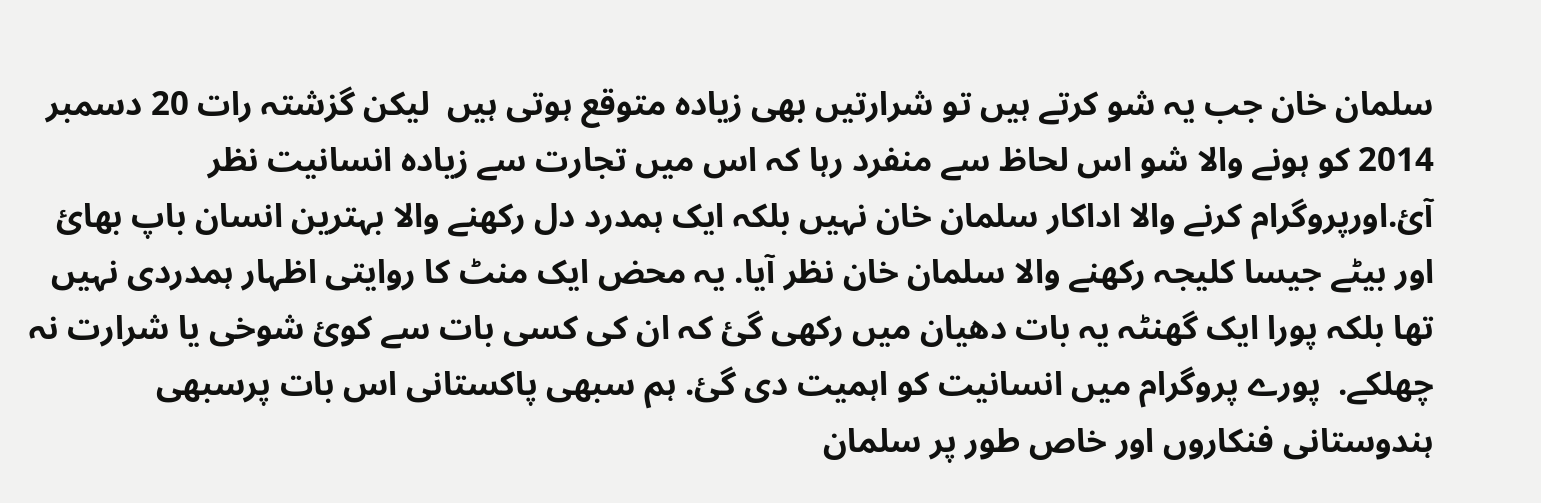سلمان خان جب یہ شو کرتے ہیں تو شرارتیں بهی زیادہ متوقع ہوتی ہیں  لیکن گزشتہ رات 20 دسمبر 2014 کو ہونے والا شو اس لحاظ سے منفرد رہا کہ اس میں تجارت سے زیادہ انسانیت نظر آئ.اورپروگرام کرنے والا اداکار سلمان خان نہیں بلکہ ایک ہمدرد دل رکھنے والا بہترین انسان باپ بهائ اور بیٹے جیسا کلیجہ رکهنے والا سلمان خان نظر آیا. یہ محض ایک منٹ کا روایتی اظہار ہمدردی نہیں تها بلکہ پورا ایک گھنٹہ یہ بات دهیان میں رکهی گئ کہ ان کی کسی بات سے کوئ شوخی یا شرارت نہ چھلکے.  پورے پروگرام میں انسانیت کو اہمیت دی گئ. ہم سبهی پاکستانی اس بات پرسبهی ہندوستانی فنکاروں اور خاص طور پر سلمان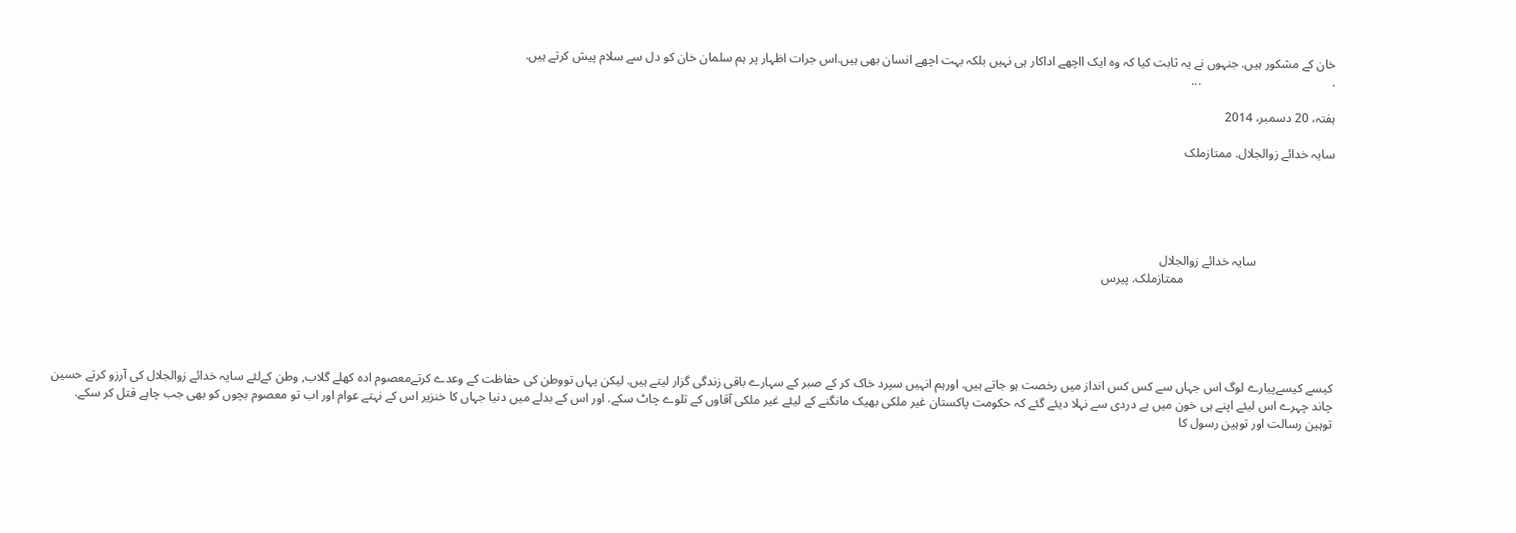خان کے مشکور ہیں. جنہوں نے یہ ثابت کیا کہ وہ ایک ااچھے اداکار ہی نہیں بلکہ بہت اچهے انسان بھی ہیں.اس جرات اظہار پر ہم سلمان خان کو دل سے سلام پیش کرتے ہیں.
.                                          ...

ہفتہ، 20 دسمبر، 2014

سایہ خدائے زوالجلال. ممتازملک





                         سایہ خدائے زوالجلال
                                                ممتازملک. پیرس





کیسے کیسےپیارے لوگ اس جہاں سے کس کس انداز میں رخصت ہو جاتے ہیں. اورہم انہیں سپرد خاک کر کے صبر کے سہارے باقی زندگی گزار لیتے ہیں. لیکن یہاں تووطن کی حفاظت کے وعدے کرتےمعصوم اده کھلے گلاب, وطن کےلئے سایہ خدائے زوالجلال کی آرزو کرتے حسین  چاند چہرے اس لیئے اپنے ہی خون میں بے دردی سے نہلا دیئے گئے کہ حکومت پاکستان غیر ملکی بهیک مانگنے کے لیئے غیر ملکی آقاوں کے تلوے چاٹ سکے. اور اس کے بدلے میں دنیا جہاں کا خنزیر اس کے نہتے عوام اور اب تو معصوم بچوں کو بهی جب چاہے قتل کر سکے. توہین رسالت اور توہین رسول کا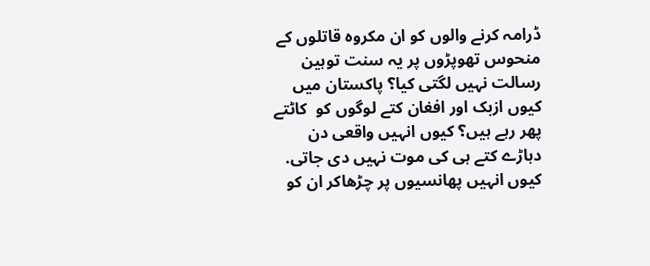ڈرامہ کرنے والوں کو ان مکروه قاتلوں کے منحوس تهوپڑوں پر یہ سنت توہین رسالت نہیں لگتی کیا؟ پاکستان میں کیوں ازبک اور افغان کتے لوگوں کو  کاٹتے پهر رہے ہیں؟ کیوں انہیں واقعی دن دہاڑے کتے ہی کی موت نہیں دی جاتی. کیوں انہیں پهانسیوں پر چڑهاکر ان کو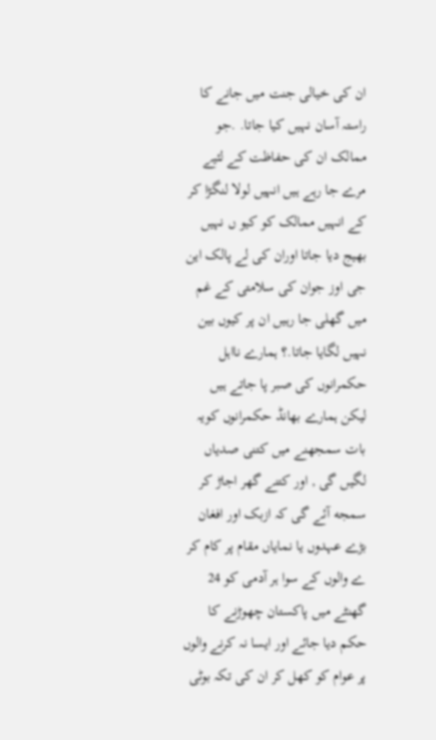ان کی خیالی جنت میں جانے کا راستہ آسان نہیں کیا جاتا. .جو ممالک ان کی حفاظت کے لئیے مرے جا رہے ہیں انہیں لولا لنگڑا کر کے انہیں ممالک کو کیو ں نہیں بهیج دیا جاتا اوران کی لے پالک این جی اوز جوان کی سلامتی کے غم میں گهلی جا رہیں ان پر کیوں بین نہیں لگایا جاتا.؟ ہمارے نااہل حکمرانوں کی صبر پا جاتے ہیں لیکن ہمارے بهانڈ حکمرانوں کویہ بات سمجھنے میں کتنی صدیاں لگیں گی , اور کتنے گهر اجاڑ کر سمجه آئے گی کہ ازبک اور افغان بڑے عہدوں یا نمایاں مقام پر کام کر ے والوں کے سوا ہر آدمی کو 24 گهنٹے میں پاکستان چھوڑنے کا حکم دیا جائے اور ایسا نہ کرنے والوں پر عوام کو کهل کر ان کی تکہ بوٹی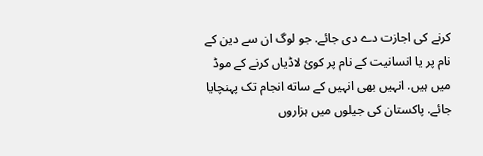کرنے کی اجازت دے دی جائے. جو لوگ ان سے دین کے نام پر یا انسانیت کے نام پر کوئ لاڈیاں کرنے کے موڈ میں ہیں. انہیں بهی انہیں کے ساته انجام تک پہنچایا جائے. پاکستان کی جیلوں میں ہزاروں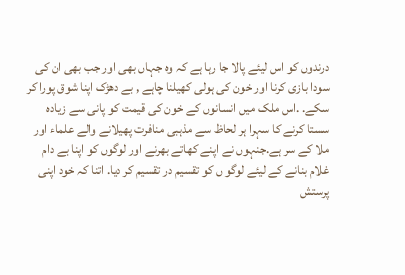درندوں کو اس لیئے پالا جا رہا ہے کہ وہ جہاں بهی اور جب بهی ان کی سودا بازی کرنا اور خون کی ہولی کهیلنا چاہے , بے دھڑک اپنا شوق پورا کر سکے. .اس ملک میں انسانوں کے خون کی قیمت کو پانی سے زیادہ سستا کرنے کا سہرا ہر لحاظ سے مذہبی منافرت پھیلانے والے علماء اور ملا کے سر ہے.جنہوں نے اپنے کھاتے بهرنے اور لوگوں کو اپنا بے دام غلام بنانے کے لیئے لوگو ں کو تقسیم در تقسیم کر دیا. اتنا کہ خود اپنی پرستش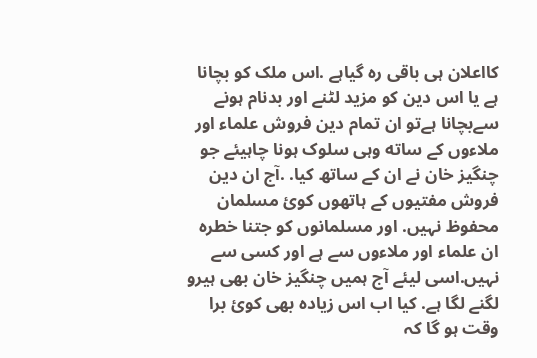کااعلان ہی باقی رہ گیاہے .اس ملک کو بچانا ہے یا اس دین کو مزید لٹنے اور بدنام ہونے سےبچانا ہےتو ان تمام دین فروش علماء اور ملاءوں کے ساته وہی سلوک ہونا چاہیئے جو چنگیز خان نے ان کے ساتھ کیا. .آج ان دین فروش مفتیوں کے ہاتهوں کوئ مسلمان محفوظ نہیں. اور مسلمانوں کو جتنا خطرہ ان علماء اور ملاءوں سے ہے اور کسی سے نہیں.اسی لیئے آج ہمیں چنگیز خان بهی ہیرو لگنے لگا ہے. کیا اب اس زیادہ بهی کوئ برا وقت ہو گا کہ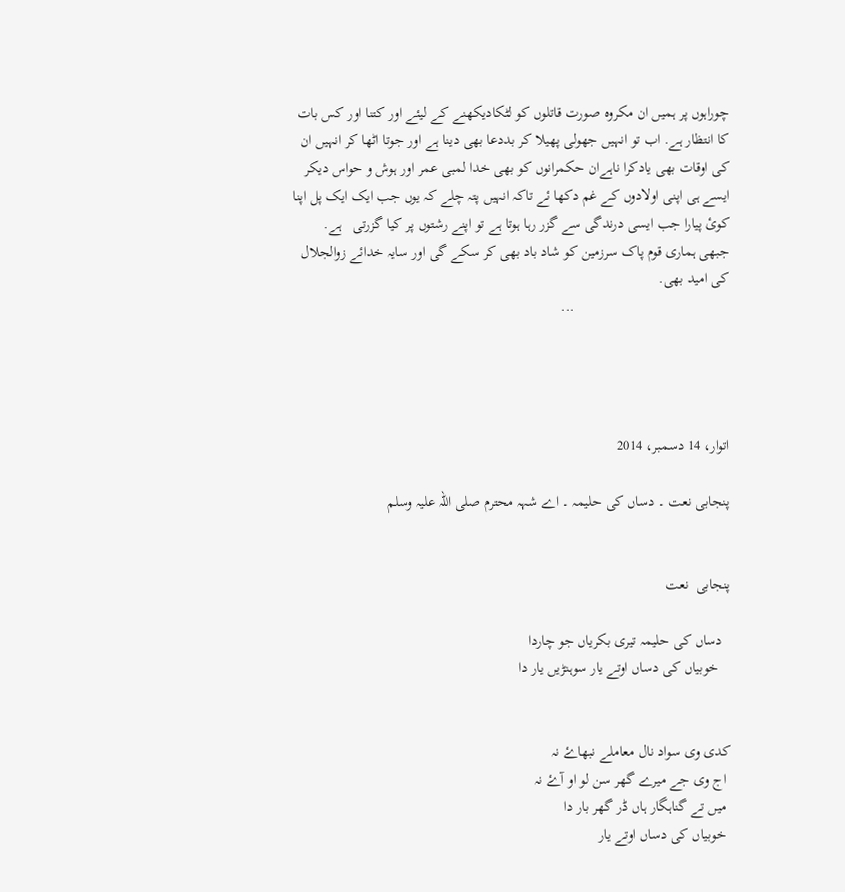چوراہوں پر ہمیں ان مکروه صورت قاتلوں کو لٹکادیکهنے کے لیئے اور کتنا اور کس بات کا انتظار ہے. اب تو انہیں جھولی پهیلا کر بددعا بهی دینا ہے اور جوتا اٹها کر انہیں ان کی اوقات بهی یادکرا ناہےان حکمرانوں کو بهی خدا لمبی عمر اور ہوش و حواس دیکر ایسے ہی اپنی اولادوں کے غم دکها ئے تاکہ انہیں پتہ چلے کہ یوں جب ایک ایک پل اپنا کوئ پیارا جب ایسی درندگی سے گزر رہا ہوتا ہے تو اپنے رشتوں پر کیا گزرتی   ہے. جبهی ہماری قوم پاک سرزمین کو شاد باد بهی کر سکے گی اور سایہ خدائے زوالجلال کی امید بهی.
                                         ...




اتوار، 14 دسمبر، 2014

پنجابی نعت ۔ دساں کی حلیمہ ۔ اے شہہ محترم صلی اللہ علیہ وسلم


پنجابی  نعت

  دساں کی حلیمہ تیری بکریاں جو چاردا
   خوبیاں کی دساں اوتے یار سوہنڑیں یار دا


کدی وی سواد نال معاملے نبھاۓ نہ
 اج وی جے میرے گھر سن لو او آۓ نہ
 میں تے گناہگار ہاں ڈر گھر بار دا
 خوبیاں کی دساں اوتے یار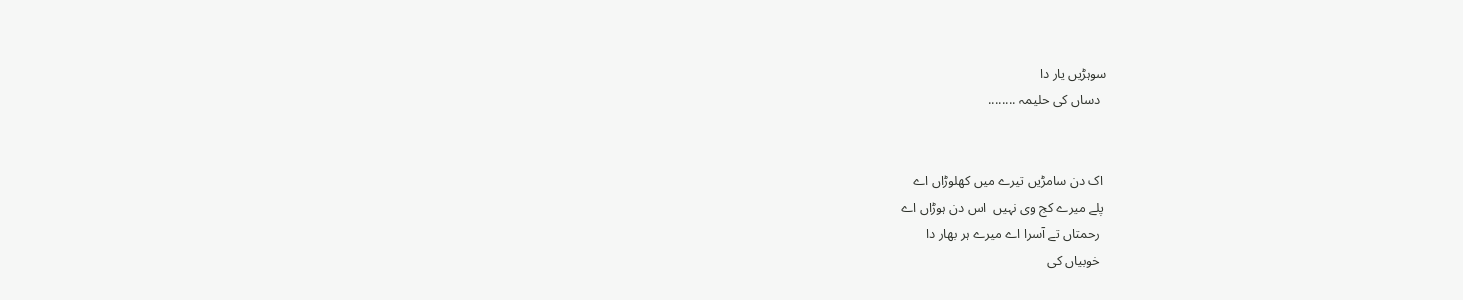سوہڑیں یار دا
  دساں کی حلیمہ ........


 اک دن سامڑیں تیرے میں کھلوڑاں اے
 پلے میرے کج وی نہیں  اس دن ہوڑاں اے
  رحمتاں تے آسرا اے میرے ہر بھار دا
  خوبیاں کی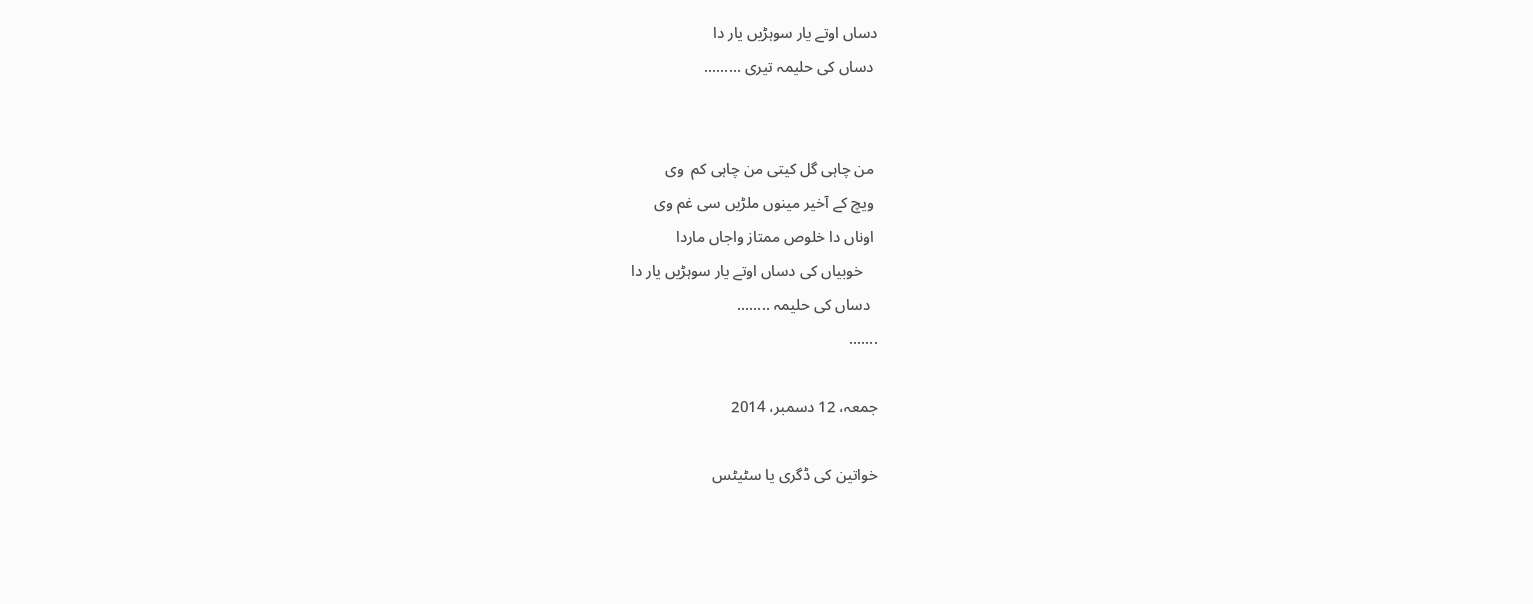دساں اوتے یار سوہڑیں یار دا
 دساں کی حلیمہ تیری .........


 من چاہی گل کیتی من چاہی کم  وی
 ویچ کے آخیر مینوں ملڑیں سی غم وی
 اوناں دا خلوص ممتاز واجاں ماردا
    خوبیاں کی دساں اوتے یار سوہڑیں یار دا
  دساں کی حلیمہ ........
.......

جمعہ، 12 دسمبر، 2014

خواتین کی ڈگری یا سٹیٹس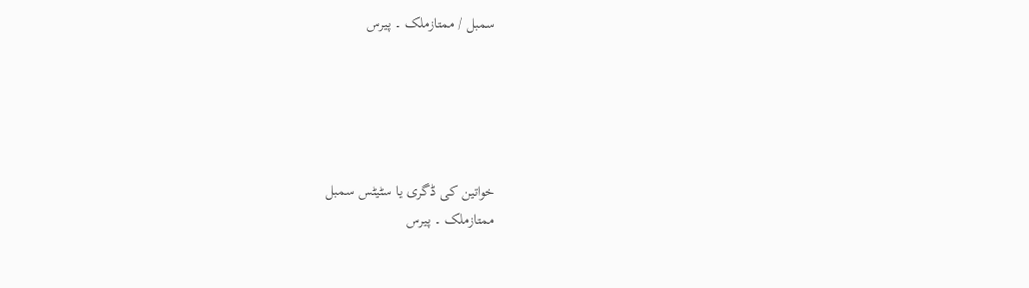سمبل / ممتازملک ۔ پیرس





خواتین کی ڈگری یا سٹیٹس سمبل
ممتازملک ۔ پیرس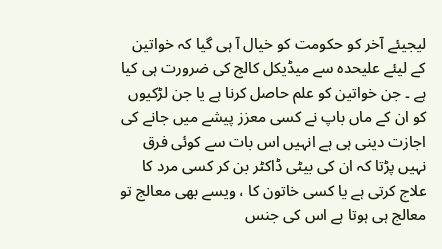لیجیئے آخر کو حکومت کو خیال آ ہی گیا کہ خواتین کے لیئے علیحدہ سے میڈیکل کالج کی ضرورت ہی کیا ہے ۔ جن خواتین کو علم حاصل کرنا ہے یا جن لڑکیوں کو ان کے ماں باپ نے کسی معزز پیشے میں جانے کی اجازت دینی ہی ہے انہیں اس بات سے کوئی فرق نہیں پڑتا کہ ان کی بیٹی ڈاکٹر بن کر کسی مرد کا علاج کرتی ہے یا کسی خاتون کا ، ویسے بھی معالج تو معالج ہی ہوتا ہے اس کی جنس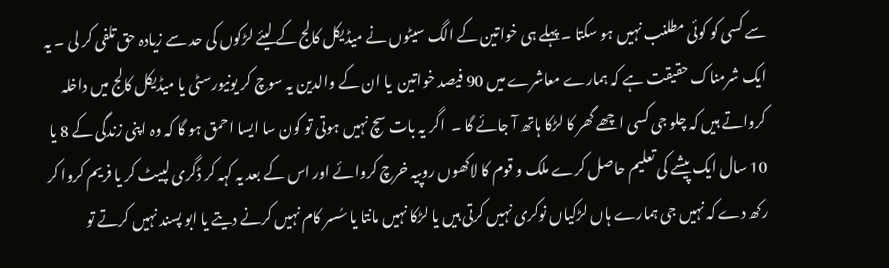سے کسی کو کوئی مطلنب نہیں ہو سکتا ۔ پہلے ہی خواتین کے الگ سیٹوں نے میڈیکل کالج کے لیئے لڑکوں کی حد سے زیادہ حق تلفی کر لی ۔ یہ ایک شرمناک حقیقت ہے کہ ہمارے معاشرے میں 90 فیصد خواتین  یا ان کے والدین یہ سوچ کر یونیورسٹی یا میڈیکل کالج میں داخلہ کرواتے ہیں کہ چلو جی کسی اچھے گھر کا لڑکا ہاتھ آ جائے گا ۔  اگر یہ بات سچ نہیں ہوتی تو کون سا ایسا احمق ہو گا کہ وہ اپنی زندگی کے 8 یا 10 سال ایک پیشے کی تعلیم حاصل کرے ملک و قوم کا لاکھوں روپیہ خرچ کروائے اور اس کے بعد یہ کہہ کر ڈگری لپیٹ کر یا فریم کروا کر رکھ دے کہ نہیں جی ہمارے ہاں لڑکیاں نوکری نہیں کرتی ہیں یا لڑکا نہیں مانتا یا سُسر کام نہیں کرنے دیتے یا ابو پسند نہیں کرتے تو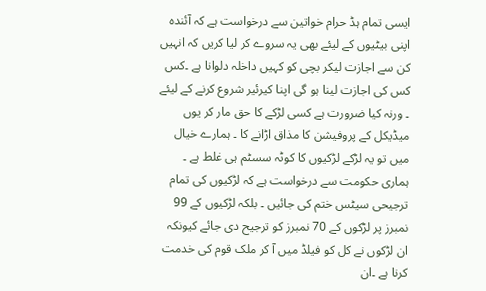ایسی تمام ہڈ حرام خواتین سے درخواست ہے کہ آئندہ اپنی بیٹیوں کے لیئے بھی یہ سروے کر لیا کریں کہ انہیں کن سے اجازت لیکر بچی کو کہیں داخلہ دلوانا ہے ۔کس کس کی اجازت لینا ہو گی اپنا کیرئیر شروع کرنے کے لیئے ۔ ورنہ کیا ضرورت ہے کسی لڑکے کا حق مار کر یوں میڈیکل کے پروفیشن کا مذاق اڑانے کا ۔ ہمارے خیال میں تو یہ لڑکے لڑکیوں کا کوٹہ سسٹم ہی غلط ہے ۔ ہماری حکومت سے درخواست ہے کہ لڑکیوں کی تمام ترجیحی سیٹس ختم کی جائیں ۔ بلکہ لڑکیوں کے 99 نمبرز پر لڑکوں کے 70 نمبرز کو ترجیح دی جائے کیونکہ ان لڑکوں نے کل کو فیلڈ میں آ کر ملک قوم کی خدمت کرنا ہے ۔ان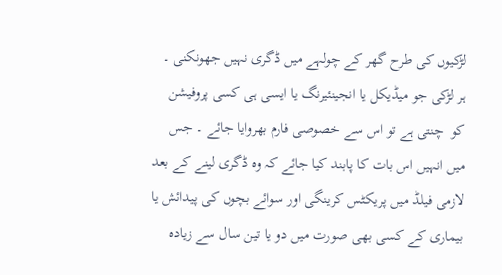لڑکیوں کی طرح گھر کے چولہے میں ڈگری نہیں جھونکنی ۔ ہر لڑکی جو میڈیکل یا انجینئیرنگ یا ایسی ہی کسی پروفیشن کو  چنتی ہے تو اس سے خصوصی فارم بھروایا جائے ۔ جس میں انہیں اس بات کا پابند کیا جائے کہ وہ ڈگری لینے کے بعد لازمی فیلڈ میں پریکٹس کرینگی اور سوائے بچوں کی پیدائش یا بیماری کے کسی بھی صورت میں دو یا تین سال سے زیادہ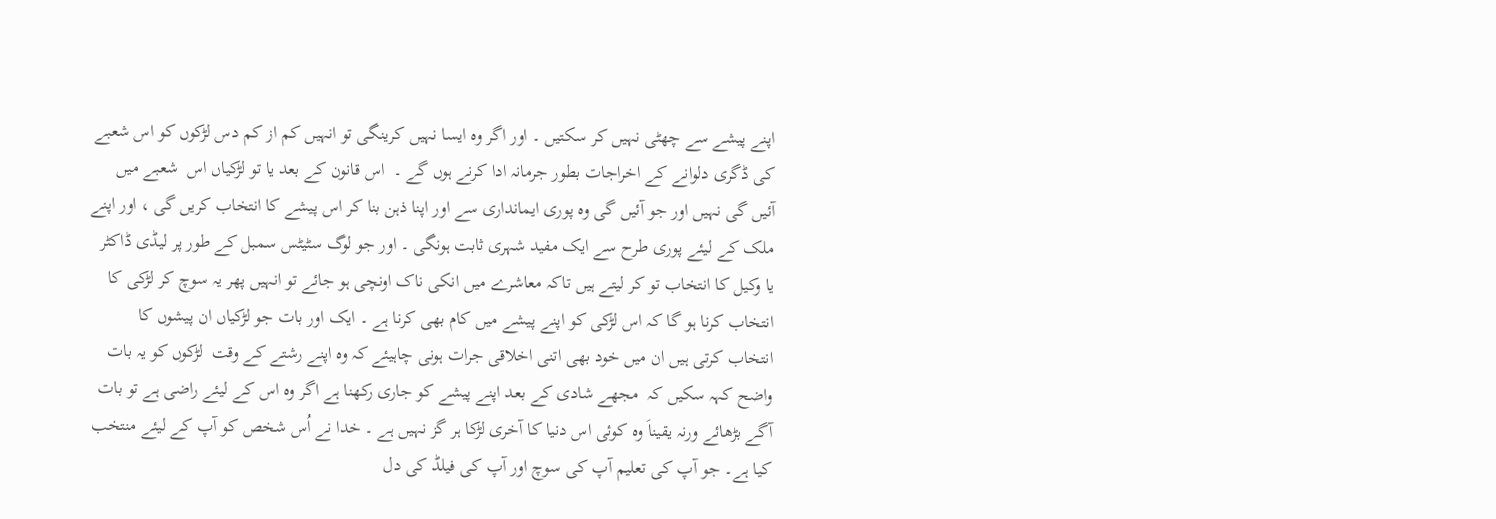اپنے پیشے سے چھٹی نہیں کر سکتیں ۔ اور اگر وہ ایسا نہیں کرینگی تو انہیں کم از کم دس لڑکوں کو اس شعبے کی ڈگری دلوانے کے اخراجات بطور جرمانہ ادا کرنے ہوں گے ۔  اس قانون کے بعد یا تو لڑکیاں اس  شعبے میں آئیں گی نہیں اور جو آئیں گی وہ پوری ایمانداری سے اور اپنا ذہن بنا کر اس پیشے کا انتخاب کریں گی ، اور اپنے ملک کے لیئے پوری طرح سے ایک مفید شہری ثابت ہونگی ۔ اور جو لوگ سٹیٹس سمبل کے طور پر لیڈی ڈاکٹر یا وکیل کا انتخاب تو کر لیتے ہیں تاکہ معاشرے میں انکی ناک اونچی ہو جائے تو انہیں پھر یہ سوچ کر لڑکی کا انتخاب کرنا ہو گا کہ اس لڑکی کو اپنے پیشے میں کام بھی کرنا ہے ۔ ایک اور بات جو لڑکیاں ان پیشوں کا انتخاب کرتی ہیں ان میں خود بھی اتنی اخلاقی جرات ہونی چاہیئے کہ وہ اپنے رشتے کے وقت  لڑکوں کو یہ بات واضح کہہ سکیں کہ  مجھے شادی کے بعد اپنے پیشے کو جاری رکھنا ہے اگر وہ اس کے لیئے راضی ہے تو بات آگے بڑھائے ورنہ یقیناَ وہ کوئی اس دنیا کا آخری لڑکا ہر گز نہیں ہے ۔ خدا نے اُس شخص کو آپ کے لیئے منتخب کیا ہے۔ جو آپ کی تعلیم آپ کی سوچ اور آپ کی فیلڈ کی دل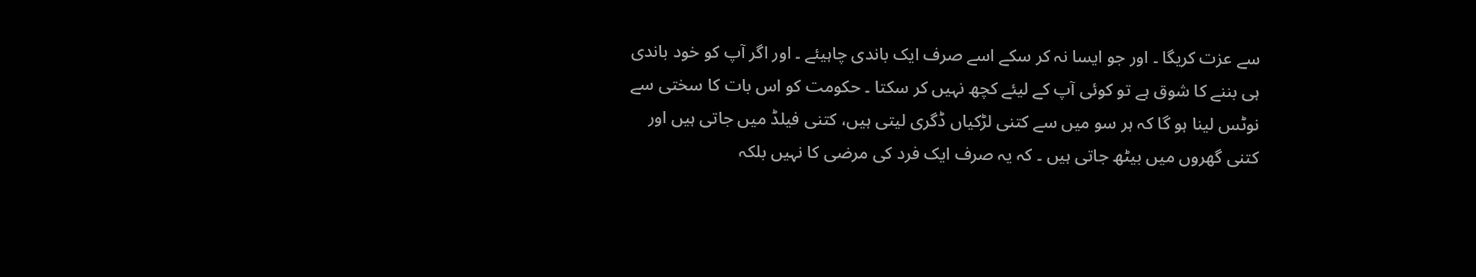سے عزت کریگا ۔ اور جو ایسا نہ کر سکے اسے صرف ایک باندی چاہیئے ۔ اور اگر آپ کو خود باندی ہی بننے کا شوق ہے تو کوئی آپ کے لیئے کچھ نہیں کر سکتا ۔ حکومت کو اس بات کا سختی سے نوٹس لینا ہو گا کہ ہر سو میں سے کتنی لڑکیاں ڈگری لیتی ہیں، کتنی فیلڈ میں جاتی ہیں اور کتنی گھروں میں بیٹھ جاتی ہیں ۔ کہ یہ صرف ایک فرد کی مرضی کا نہیں بلکہ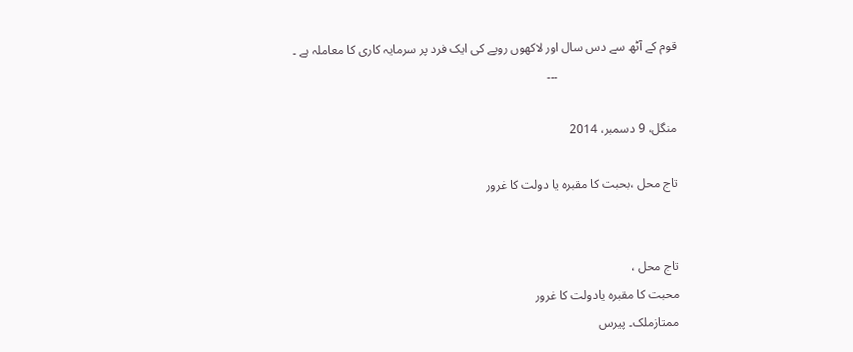قوم کے آٹھ سے دس سال اور لاکھوں روپے کی ایک فرد پر سرمایہ کاری کا معاملہ ہے ۔
                                      ۔۔۔

منگل، 9 دسمبر، 2014

تاج محل ،بحبت کا مقبرہ یا دولت کا غرور


تاج محل ،
محبت کا مقبرہ یادولت کا غرور
ممتازملک۔ پیرس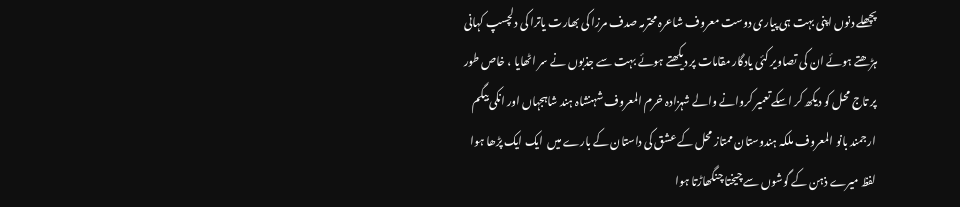پچھلے دنوں اپنی بہت ہی پیاری دوست معروف شاعرہ محترمہ صدف مرزا کی بھارت یاترا کی دلچسپ کہانی ہڑھتے ہوئے ان کی تصاویر کئی یادگار مقامات پر دیکھتے ہوئے بہت سے جذبوں نے سر اٹھایا ، خاص طور پر تاج محل کو دیکھ کر اسکے تعمیر کروانے والے شہزادہ خرم المعروف شہنشاہ ہند شاہجہاں اور انکی بیگم ارجمند بانو المعروف ملکہ ہندوستان ممتاز محل کے عشق کی داستان کے بارے میں  ایک ایک پڑھا ہوا لفظ میرے ذہن کے گوشوں سے چیختا چنگھاڑتا ہوا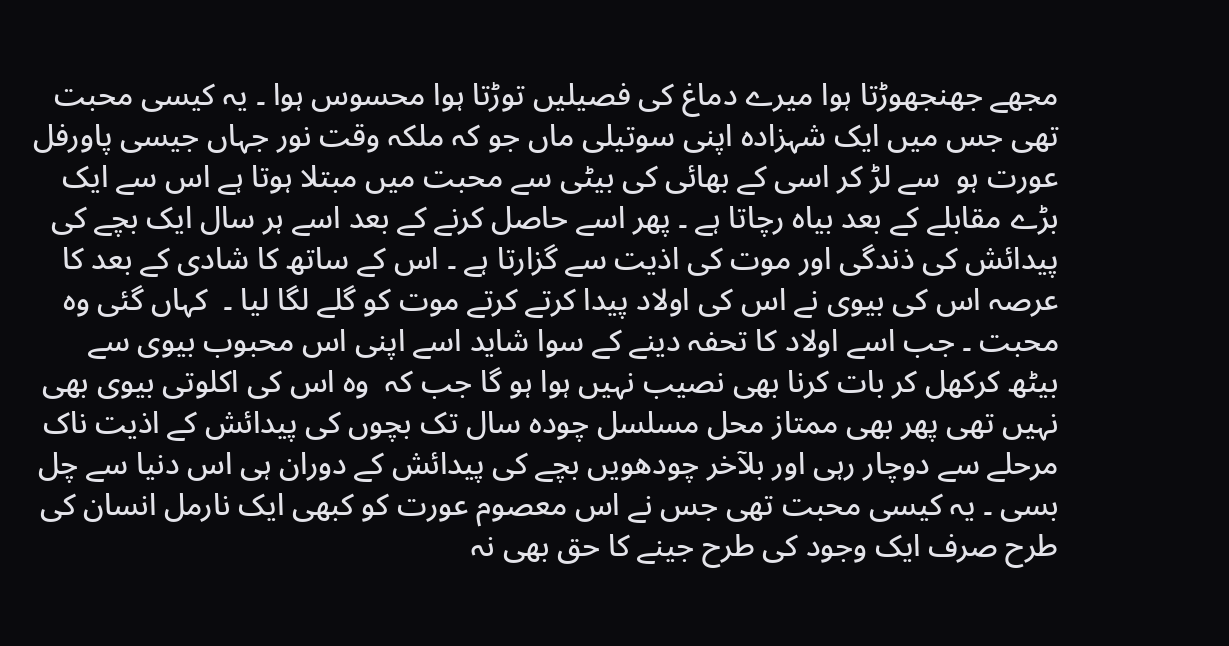مجھے جھنجھوڑتا ہوا میرے دماغ کی فصیلیں توڑتا ہوا محسوس ہوا ۔ یہ کیسی محبت تھی جس میں ایک شہزادہ اپنی سوتیلی ماں جو کہ ملکہ وقت نور جہاں جیسی پاورفل عورت ہو  سے لڑ کر اسی کے بھائی کی بیٹی سے محبت میں مبتلا ہوتا ہے اس سے ایک بڑے مقابلے کے بعد بیاہ رچاتا ہے ۔ پھر اسے حاصل کرنے کے بعد اسے ہر سال ایک بچے کی پیدائش کی ذندگی اور موت کی اذیت سے گزارتا ہے ۔ اس کے ساتھ کا شادی کے بعد کا عرصہ اس کی بیوی نے اس کی اولاد پیدا کرتے کرتے موت کو گلے لگا لیا ۔  کہاں گئی وہ محبت ۔ جب اسے اولاد کا تحفہ دینے کے سوا شاید اسے اپنی اس محبوب بیوی سے بیٹھ کرکھل کر بات کرنا بھی نصیب نہیں ہوا ہو گا جب کہ  وہ اس کی اکلوتی بیوی بھی نہیں تھی پھر بھی ممتاز محل مسلسل چودہ سال تک بچوں کی پیدائش کے اذیت ناک مرحلے سے دوچار رہی اور بلآخر چودھویں بچے کی پیدائش کے دوران ہی اس دنیا سے چل بسی ۔ یہ کیسی محبت تھی جس نے اس معصوم عورت کو کبھی ایک نارمل انسان کی طرح صرف ایک وجود کی طرح جینے کا حق بھی نہ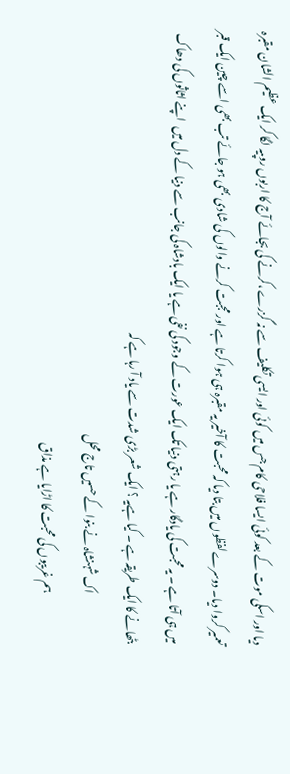دیا اور اسکی موت کے بعد کوئی ایسا فلاحی کام جس میں کوئی اور ایسی تکلیف سے نہ گزرے ،کرنے کی بجائے آج کا اربوں روپیہ لگا کر ایک عظیم الشان مقبرہ تعمیر کروا دیا۔ دوسرے لفظوں میں بتا دیا کہ محبت کا آخیر یہ مقبرہ ہی ہوا کرتا ہے اور مجبت کرنے والوں کی شادی بھی ہو جائے تب بھی اسے چین ایک قبر میں ہی آتا ہے ۔ یہ محبت کی یادگار ہے یا رہتی دنیا تک ایک عورت کے وجود کی نفی ہے یا ایک بادشاہ کی جانب سے دنیا کے دل میں  اپنے اثاثوں کی دھاک بٹھانے کا ایک طریقہ ہے ۔ کیا ہےیہ ؟ ایک شعر بڑی شدت سے یاد آ رہا ہے کہ
                       اک شہنشاہ نے بنوا کے حسیں تاج محل
                       ہم غریبوں کی محبت کا اڑایا ہے مذاق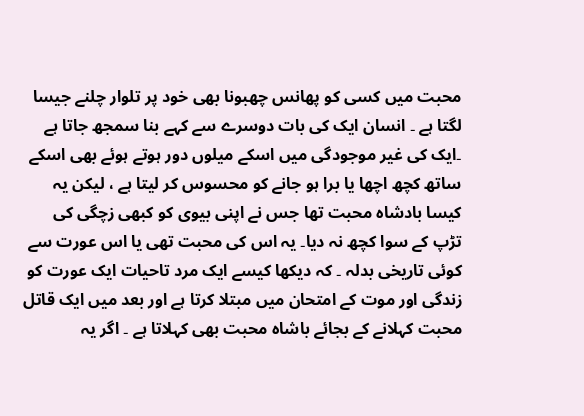محبت میں کسی کو پھانس چھبونا بھی خود پر تلوار چلنے جیسا لگتا ہے ۔ انسان ایک کی بات دوسرے سے کہے بنا سمجھ جاتا ہے ۔ایک کی غیر موجودگی میں اسکے میلوں دور ہوتے ہوئے بھی اسکے ساتھ کچھ اچھا یا برا ہو جانے کو محسوس کر لیتا ہے ، لیکن یہ کیسا بادشاہ محبت تھا جس نے اپنی بیوی کو کبھی زچگی کی تڑپ کے سوا کچھ نہ دیا۔ یہ اس کی محبت تھی یا اس عورت سے کوئی تاریخی بدلہ ۔ کہ دیکھا کیسے ایک مرد تاحیات ایک عورت کو زندگی اور موت کے امتحان میں مبتلا کرتا ہے اور بعد میں ایک قاتل  محبت کہلانے کے بجائے باشاہ محبت بھی کہلاتا ہے ۔ اگر یہ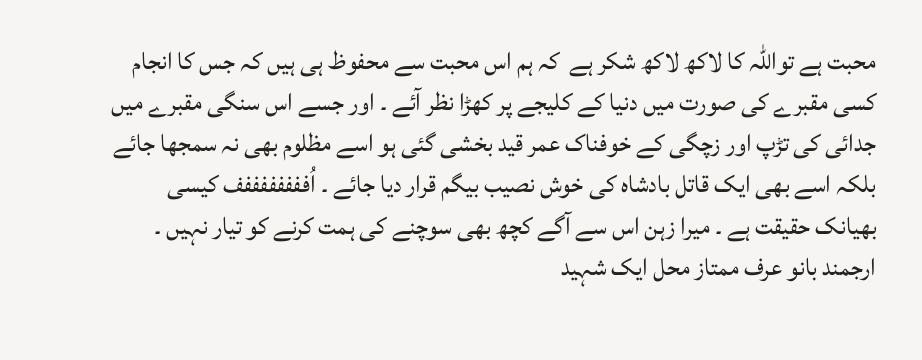محبت ہے تواللہ کا لاکھ لاکھ شکر ہے  کہ ہم اس محبت سے محفوظ ہی ہیں کہ جس کا انجام کسی مقبرے کی صورت میں دنیا کے کلیجے پر کھڑا نظر آئے ۔ اور جسے اس سنگی مقبرے میں جدائی کی تڑپ اور زچگی کے خوفناک عمر قید بخشی گئی ہو اسے مظلوم بھی نہ سمجھا جائے بلکہ اسے بھی ایک قاتل بادشاہ کی خوش نصیب بیگم قرار دیا جائے ۔ اُففففففففف کیسی بھیانک حقیقت ہے ۔ میرا زہن اس سے آگے کچھ بھی سوچنے کی ہمت کرنے کو تیار نہیں ۔ ارجمند بانو عرف ممتاز محل ایک شہید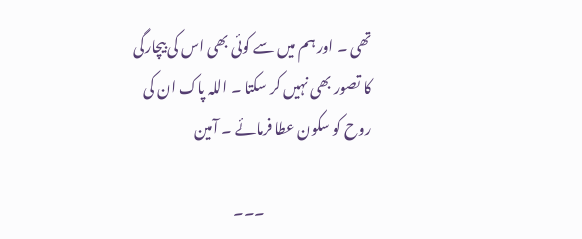تھی ۔ اور ہم میں سے کوئی بھی اس کی بیچارگی کا تصور بھی نہیں کر سکتا ۔ اللہ پاک ان کی روح کو سکون عطا فرمائے ۔ آمین

                                     ۔۔۔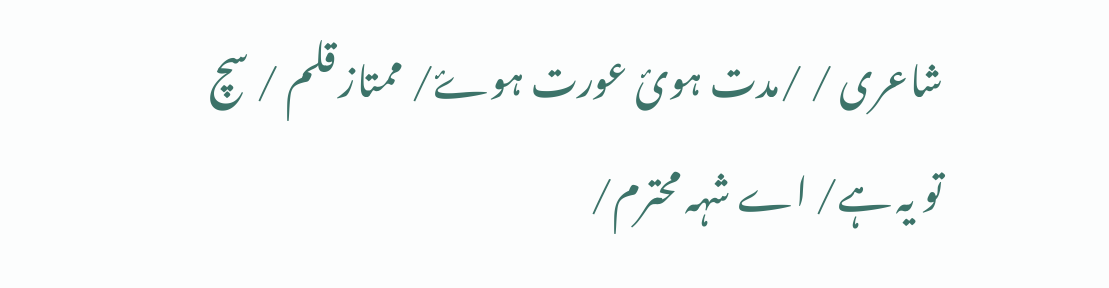شاعری / /مدت ہوئ عورت ہوۓ/ ممتاز قلم / سچ تو یہ ہے/ اے شہہ محترم/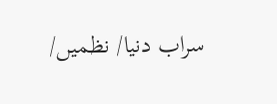سراب دنیا/ نظمیں/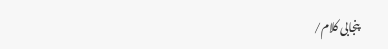پنجابی کلام/